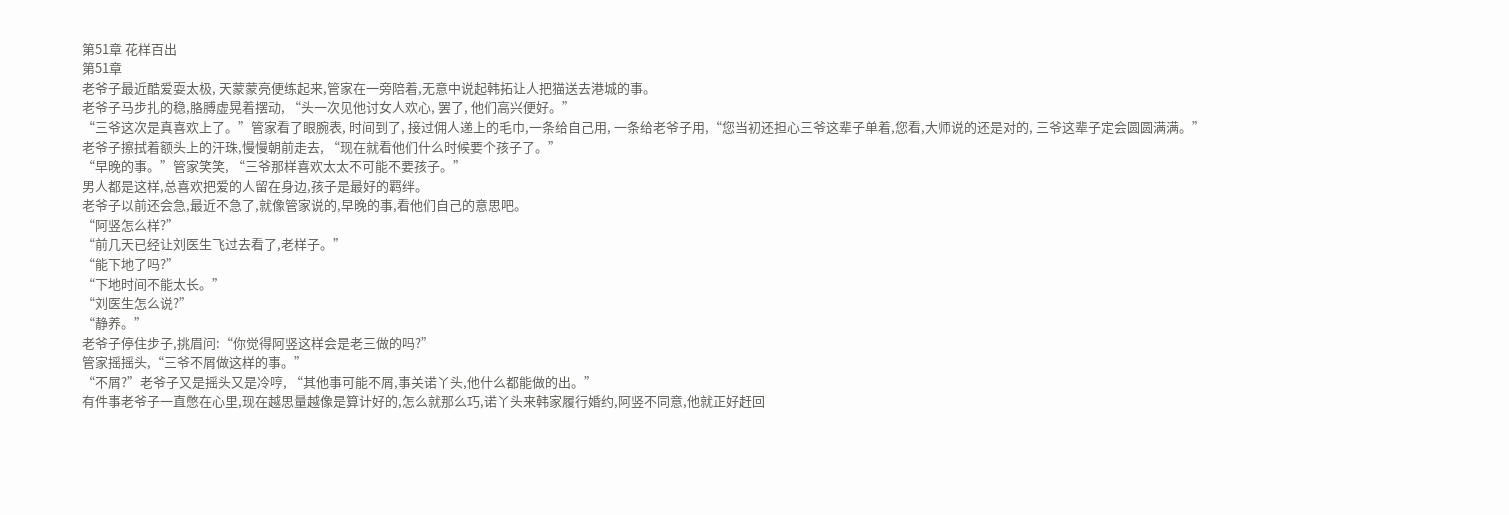第51章 花样百出
第51章
老爷子最近酷爱耍太极, 天蒙蒙亮便练起来,管家在一旁陪着,无意中说起韩拓让人把猫送去港城的事。
老爷子马步扎的稳,胳膊虚晃着摆动, “头一次见他讨女人欢心, 罢了, 他们高兴便好。”
“三爷这次是真喜欢上了。”管家看了眼腕表, 时间到了, 接过佣人递上的毛巾,一条给自己用, 一条给老爷子用,“您当初还担心三爷这辈子单着,您看,大师说的还是对的, 三爷这辈子定会圆圆满满。”
老爷子擦拭着额头上的汗珠,慢慢朝前走去, “现在就看他们什么时候要个孩子了。”
“早晚的事。”管家笑笑, “三爷那样喜欢太太不可能不要孩子。”
男人都是这样,总喜欢把爱的人留在身边,孩子是最好的羁绊。
老爷子以前还会急,最近不急了,就像管家说的,早晚的事,看他们自己的意思吧。
“阿竖怎么样?”
“前几天已经让刘医生飞过去看了,老样子。”
“能下地了吗?”
“下地时间不能太长。”
“刘医生怎么说?”
“静养。”
老爷子停住步子,挑眉问:“你觉得阿竖这样会是老三做的吗?”
管家摇摇头,“三爷不屑做这样的事。”
“不屑?”老爷子又是摇头又是冷哼, “其他事可能不屑,事关诺丫头,他什么都能做的出。”
有件事老爷子一直憋在心里,现在越思量越像是算计好的,怎么就那么巧,诺丫头来韩家履行婚约,阿竖不同意,他就正好赶回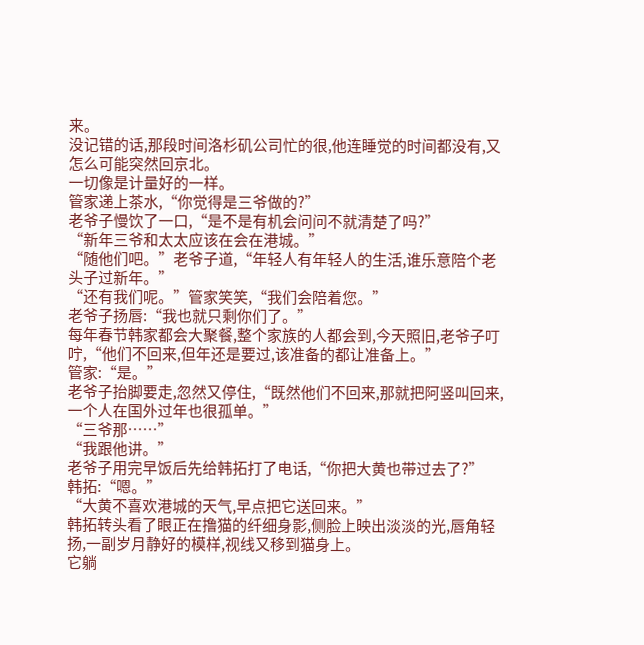来。
没记错的话,那段时间洛杉矶公司忙的很,他连睡觉的时间都没有,又怎么可能突然回京北。
一切像是计量好的一样。
管家递上茶水,“你觉得是三爷做的?”
老爷子慢饮了一口,“是不是有机会问问不就清楚了吗?”
“新年三爷和太太应该在会在港城。”
“随他们吧。”老爷子道,“年轻人有年轻人的生活,谁乐意陪个老头子过新年。”
“还有我们呢。”管家笑笑,“我们会陪着您。”
老爷子扬唇:“我也就只剩你们了。”
每年春节韩家都会大聚餐,整个家族的人都会到,今天照旧,老爷子叮咛,“他们不回来,但年还是要过,该准备的都让准备上。”
管家:“是。”
老爷子抬脚要走,忽然又停住,“既然他们不回来,那就把阿竖叫回来,一个人在国外过年也很孤单。”
“三爷那……”
“我跟他讲。”
老爷子用完早饭后先给韩拓打了电话,“你把大黄也带过去了?”
韩拓:“嗯。”
“大黄不喜欢港城的天气,早点把它送回来。”
韩拓转头看了眼正在撸猫的纤细身影,侧脸上映出淡淡的光,唇角轻扬,一副岁月静好的模样,视线又移到猫身上。
它躺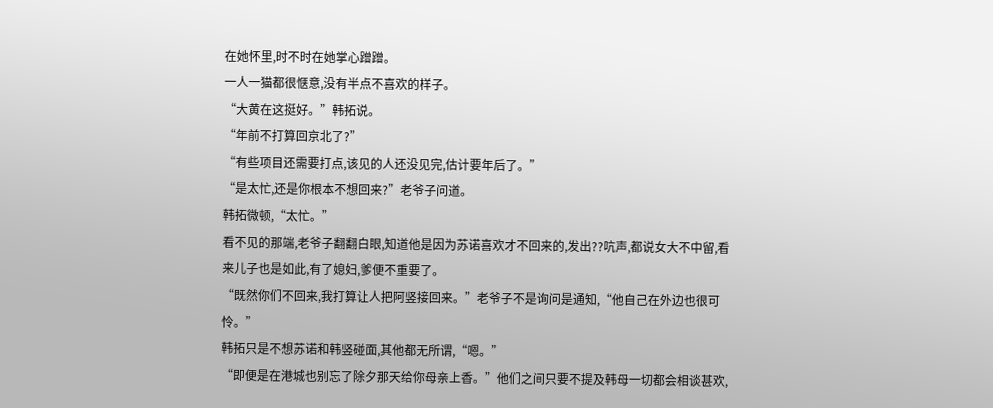在她怀里,时不时在她掌心蹭蹭。
一人一猫都很惬意,没有半点不喜欢的样子。
“大黄在这挺好。”韩拓说。
“年前不打算回京北了?”
“有些项目还需要打点,该见的人还没见完,估计要年后了。”
“是太忙,还是你根本不想回来?”老爷子问道。
韩拓微顿,“太忙。”
看不见的那端,老爷子翻翻白眼,知道他是因为苏诺喜欢才不回来的,发出??吭声,都说女大不中留,看来儿子也是如此,有了媳妇,爹便不重要了。
“既然你们不回来,我打算让人把阿竖接回来。”老爷子不是询问是通知,“他自己在外边也很可怜。”
韩拓只是不想苏诺和韩竖碰面,其他都无所谓,“嗯。”
“即便是在港城也别忘了除夕那天给你母亲上香。”他们之间只要不提及韩母一切都会相谈甚欢,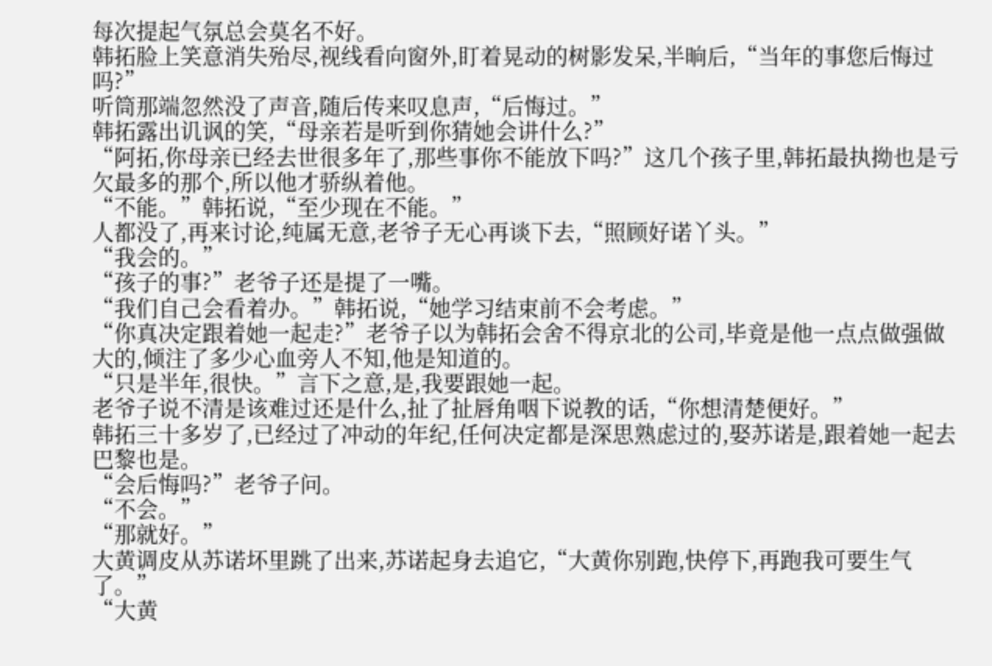每次提起气氛总会莫名不好。
韩拓脸上笑意消失殆尽,视线看向窗外,盯着晃动的树影发呆,半晌后,“当年的事您后悔过吗?”
听筒那端忽然没了声音,随后传来叹息声,“后悔过。”
韩拓露出讥讽的笑,“母亲若是听到你猜她会讲什么?”
“阿拓,你母亲已经去世很多年了,那些事你不能放下吗?”这几个孩子里,韩拓最执拗也是亏欠最多的那个,所以他才骄纵着他。
“不能。”韩拓说,“至少现在不能。”
人都没了,再来讨论,纯属无意,老爷子无心再谈下去,“照顾好诺丫头。”
“我会的。”
“孩子的事?”老爷子还是提了一嘴。
“我们自己会看着办。”韩拓说,“她学习结束前不会考虑。”
“你真决定跟着她一起走?”老爷子以为韩拓会舍不得京北的公司,毕竟是他一点点做强做大的,倾注了多少心血旁人不知,他是知道的。
“只是半年,很快。”言下之意,是,我要跟她一起。
老爷子说不清是该难过还是什么,扯了扯唇角咽下说教的话,“你想清楚便好。”
韩拓三十多岁了,已经过了冲动的年纪,任何决定都是深思熟虑过的,娶苏诺是,跟着她一起去巴黎也是。
“会后悔吗?”老爷子问。
“不会。”
“那就好。”
大黄调皮从苏诺坏里跳了出来,苏诺起身去追它,“大黄你别跑,快停下,再跑我可要生气了。”
“大黄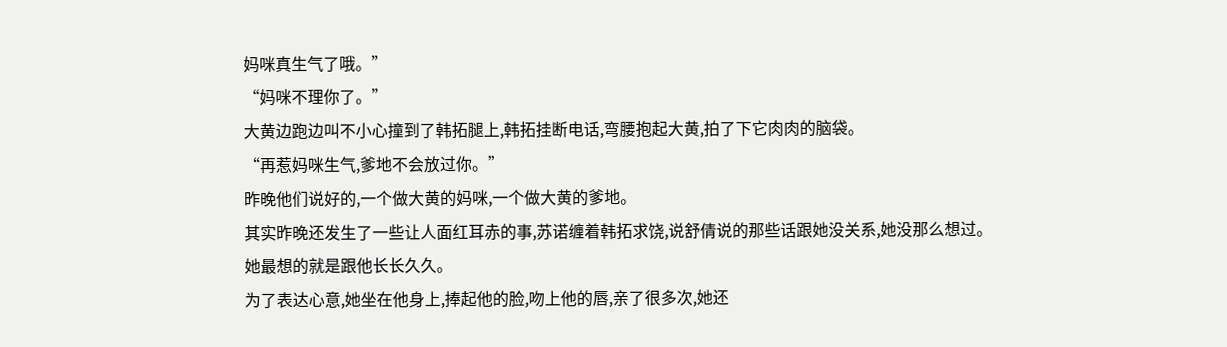妈咪真生气了哦。”
“妈咪不理你了。”
大黄边跑边叫不小心撞到了韩拓腿上,韩拓挂断电话,弯腰抱起大黄,拍了下它肉肉的脑袋。
“再惹妈咪生气,爹地不会放过你。”
昨晚他们说好的,一个做大黄的妈咪,一个做大黄的爹地。
其实昨晚还发生了一些让人面红耳赤的事,苏诺缠着韩拓求饶,说舒倩说的那些话跟她没关系,她没那么想过。
她最想的就是跟他长长久久。
为了表达心意,她坐在他身上,捧起他的脸,吻上他的唇,亲了很多次,她还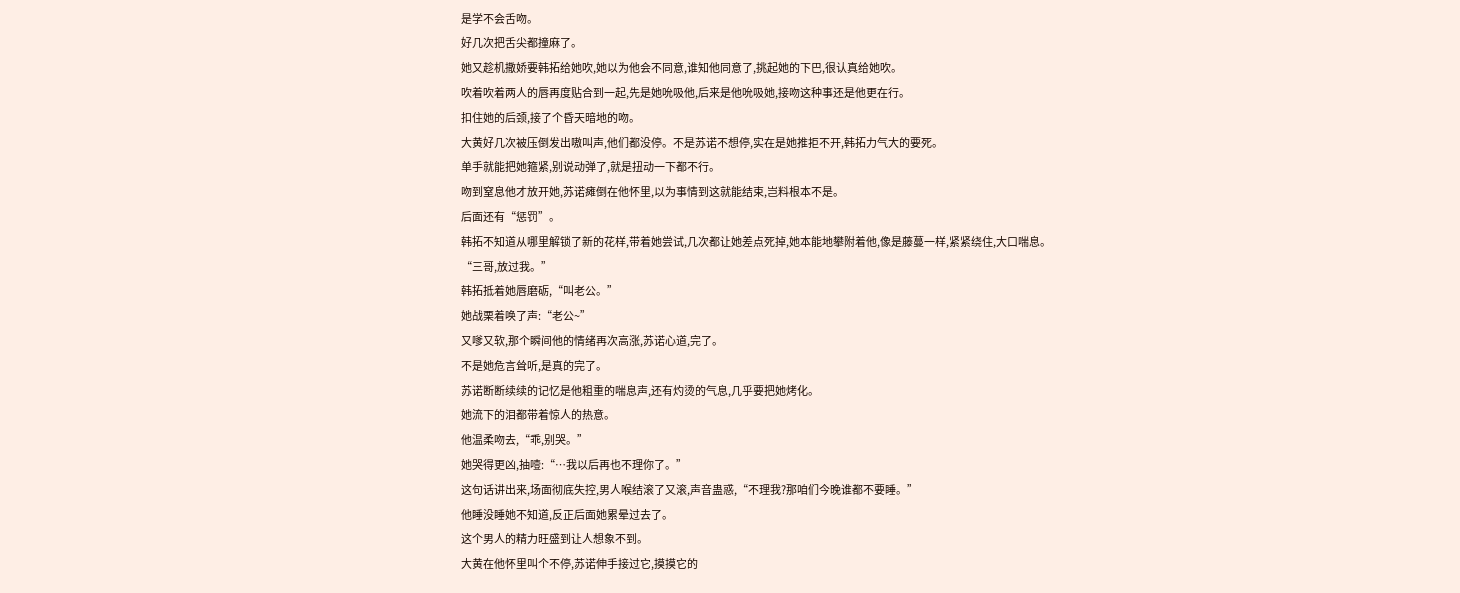是学不会舌吻。
好几次把舌尖都撞麻了。
她又趁机撒娇要韩拓给她吹,她以为他会不同意,谁知他同意了,挑起她的下巴,很认真给她吹。
吹着吹着两人的唇再度贴合到一起,先是她吮吸他,后来是他吮吸她,接吻这种事还是他更在行。
扣住她的后颈,接了个昏天暗地的吻。
大黄好几次被压倒发出嗷叫声,他们都没停。不是苏诺不想停,实在是她推拒不开,韩拓力气大的要死。
单手就能把她箍紧,别说动弹了,就是扭动一下都不行。
吻到窒息他才放开她,苏诺瘫倒在他怀里,以为事情到这就能结束,岂料根本不是。
后面还有“惩罚”。
韩拓不知道从哪里解锁了新的花样,带着她尝试,几次都让她差点死掉,她本能地攀附着他,像是藤蔓一样,紧紧绕住,大口喘息。
“三哥,放过我。”
韩拓抵着她唇磨砺,“叫老公。”
她战栗着唤了声:“老公~”
又嗲又软,那个瞬间他的情绪再次高涨,苏诺心道,完了。
不是她危言耸听,是真的完了。
苏诺断断续续的记忆是他粗重的喘息声,还有灼烫的气息,几乎要把她烤化。
她流下的泪都带着惊人的热意。
他温柔吻去,“乖,别哭。”
她哭得更凶,抽噎:“…我以后再也不理你了。”
这句话讲出来,场面彻底失控,男人喉结滚了又滚,声音蛊惑,“不理我?那咱们今晚谁都不要睡。”
他睡没睡她不知道,反正后面她累晕过去了。
这个男人的精力旺盛到让人想象不到。
大黄在他怀里叫个不停,苏诺伸手接过它,摸摸它的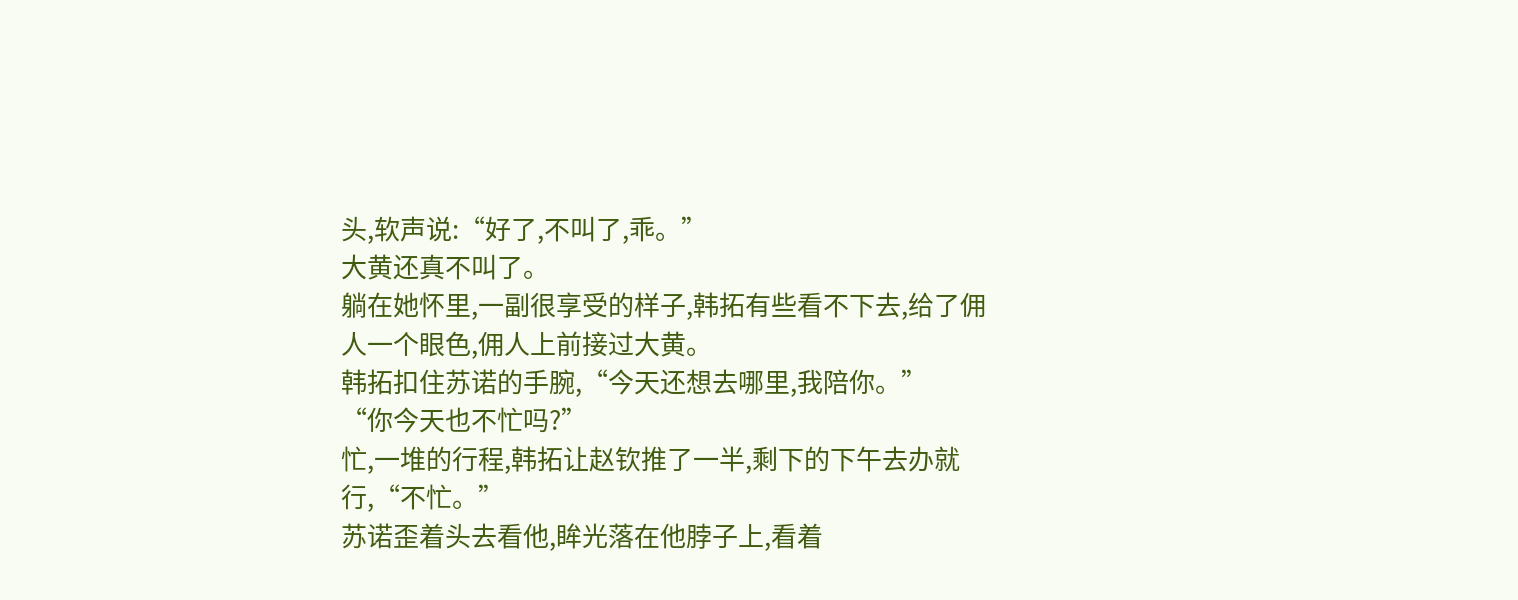头,软声说:“好了,不叫了,乖。”
大黄还真不叫了。
躺在她怀里,一副很享受的样子,韩拓有些看不下去,给了佣人一个眼色,佣人上前接过大黄。
韩拓扣住苏诺的手腕,“今天还想去哪里,我陪你。”
“你今天也不忙吗?”
忙,一堆的行程,韩拓让赵钦推了一半,剩下的下午去办就行,“不忙。”
苏诺歪着头去看他,眸光落在他脖子上,看着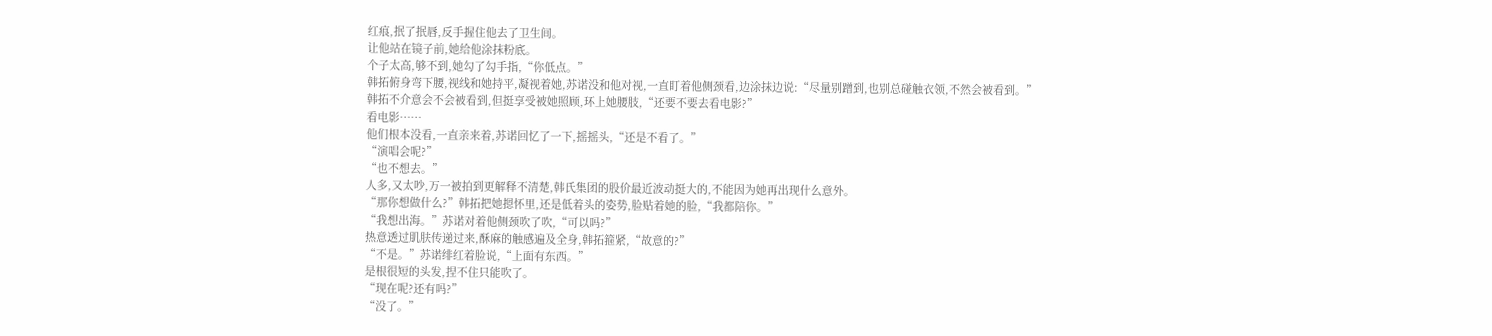红痕,抿了抿唇,反手握住他去了卫生间。
让他站在镜子前,她给他涂抹粉底。
个子太高,够不到,她勾了勾手指,“你低点。”
韩拓俯身弯下腰,视线和她持平,凝视着她,苏诺没和他对视,一直盯着他侧颈看,边涂抹边说:“尽量别蹭到,也别总碰触衣领,不然会被看到。”
韩拓不介意会不会被看到,但挺享受被她照顾,环上她腰肢,“还要不要去看电影?”
看电影……
他们根本没看,一直亲来着,苏诺回忆了一下,摇摇头,“还是不看了。”
“演唱会呢?”
“也不想去。”
人多,又太吵,万一被拍到更解释不清楚,韩氏集团的股价最近波动挺大的,不能因为她再出现什么意外。
“那你想做什么?”韩拓把她摁怀里,还是低着头的姿势,脸贴着她的脸,“我都陪你。”
“我想出海。”苏诺对着他侧颈吹了吹,“可以吗?”
热意透过肌肤传递过来,酥麻的触感遍及全身,韩拓箍紧,“故意的?”
“不是。”苏诺绯红着脸说,“上面有东西。”
是根很短的头发,捏不住只能吹了。
“现在呢?还有吗?”
“没了。”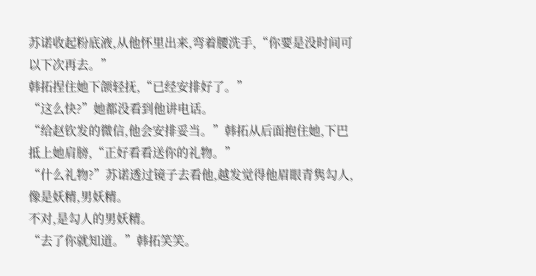苏诺收起粉底液,从他怀里出来,弯着腰洗手,“你要是没时间可以下次再去。”
韩拓捏住她下颌轻抚,“已经安排好了。”
“这么快?”她都没看到他讲电话。
“给赵钦发的微信,他会安排妥当。”韩拓从后面抱住她,下巴抵上她肩膀,“正好看看送你的礼物。”
“什么礼物?”苏诺透过镜子去看他,越发觉得他眉眼青隽勾人,像是妖精,男妖精。
不对,是勾人的男妖精。
“去了你就知道。”韩拓笑笑。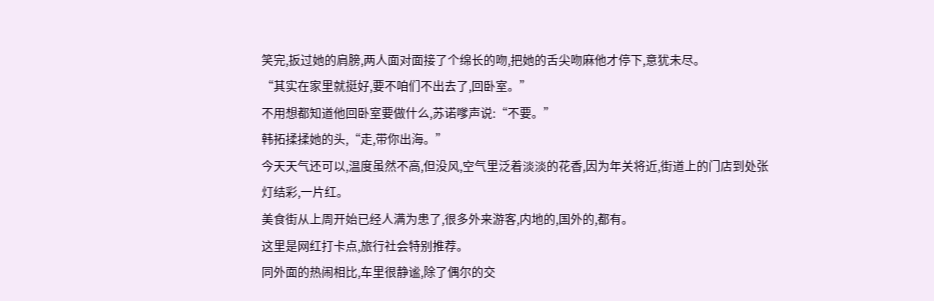笑完,扳过她的肩膀,两人面对面接了个绵长的吻,把她的舌尖吻麻他才停下,意犹未尽。
“其实在家里就挺好,要不咱们不出去了,回卧室。”
不用想都知道他回卧室要做什么,苏诺嗲声说:“不要。”
韩拓揉揉她的头,“走,带你出海。”
今天天气还可以,温度虽然不高,但没风,空气里泛着淡淡的花香,因为年关将近,街道上的门店到处张灯结彩,一片红。
美食街从上周开始已经人满为患了,很多外来游客,内地的,国外的,都有。
这里是网红打卡点,旅行社会特别推荐。
同外面的热闹相比,车里很静谧,除了偶尔的交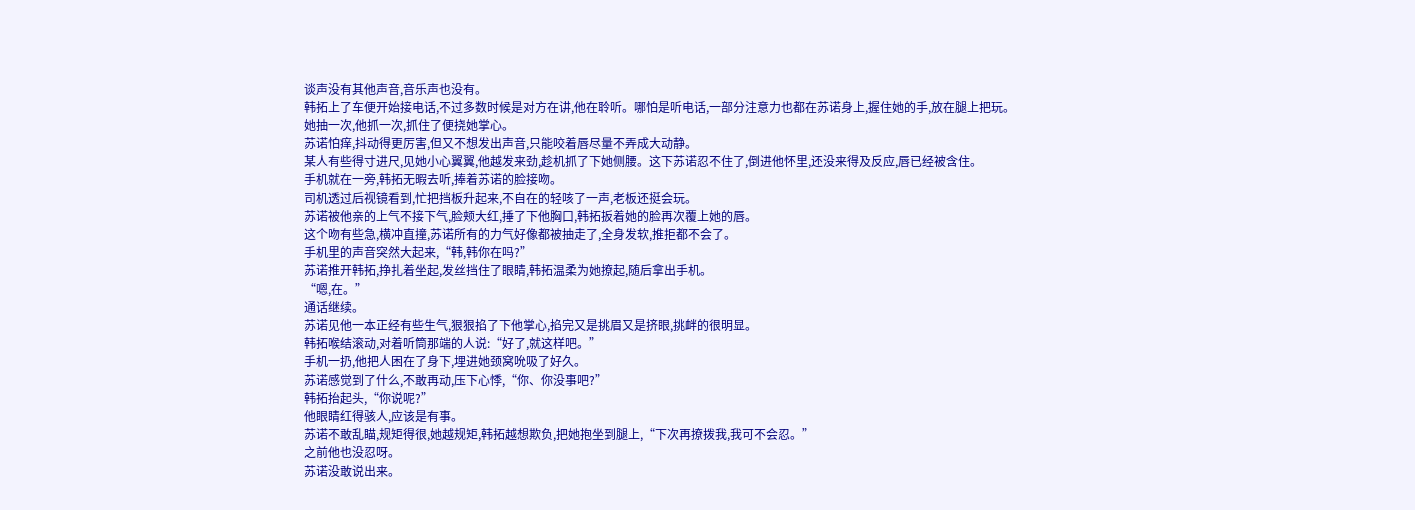谈声没有其他声音,音乐声也没有。
韩拓上了车便开始接电话,不过多数时候是对方在讲,他在聆听。哪怕是听电话,一部分注意力也都在苏诺身上,握住她的手,放在腿上把玩。
她抽一次,他抓一次,抓住了便挠她掌心。
苏诺怕痒,抖动得更厉害,但又不想发出声音,只能咬着唇尽量不弄成大动静。
某人有些得寸进尺,见她小心翼翼,他越发来劲,趁机抓了下她侧腰。这下苏诺忍不住了,倒进他怀里,还没来得及反应,唇已经被含住。
手机就在一旁,韩拓无暇去听,捧着苏诺的脸接吻。
司机透过后视镜看到,忙把挡板升起来,不自在的轻咳了一声,老板还挺会玩。
苏诺被他亲的上气不接下气,脸颊大红,捶了下他胸口,韩拓扳着她的脸再次覆上她的唇。
这个吻有些急,横冲直撞,苏诺所有的力气好像都被抽走了,全身发软,推拒都不会了。
手机里的声音突然大起来,“韩,韩你在吗?”
苏诺推开韩拓,挣扎着坐起,发丝挡住了眼睛,韩拓温柔为她撩起,随后拿出手机。
“嗯,在。”
通话继续。
苏诺见他一本正经有些生气,狠狠掐了下他掌心,掐完又是挑眉又是挤眼,挑衅的很明显。
韩拓喉结滚动,对着听筒那端的人说:“好了,就这样吧。”
手机一扔,他把人困在了身下,埋进她颈窝吮吸了好久。
苏诺感觉到了什么,不敢再动,压下心悸,“你、你没事吧?”
韩拓抬起头,“你说呢?”
他眼睛红得骇人,应该是有事。
苏诺不敢乱瞄,规矩得很,她越规矩,韩拓越想欺负,把她抱坐到腿上,“下次再撩拨我,我可不会忍。”
之前他也没忍呀。
苏诺没敢说出来。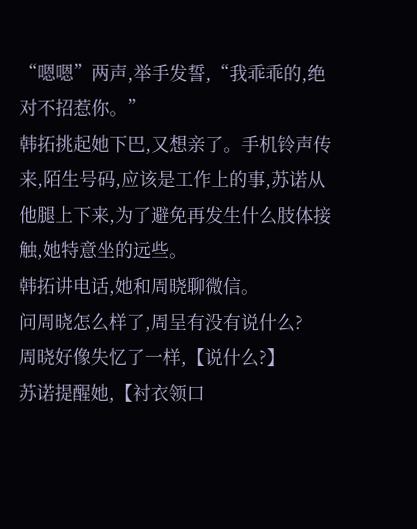“嗯嗯”两声,举手发誓,“我乖乖的,绝对不招惹你。”
韩拓挑起她下巴,又想亲了。手机铃声传来,陌生号码,应该是工作上的事,苏诺从他腿上下来,为了避免再发生什么肢体接触,她特意坐的远些。
韩拓讲电话,她和周晓聊微信。
问周晓怎么样了,周呈有没有说什么?
周晓好像失忆了一样,【说什么?】
苏诺提醒她,【衬衣领口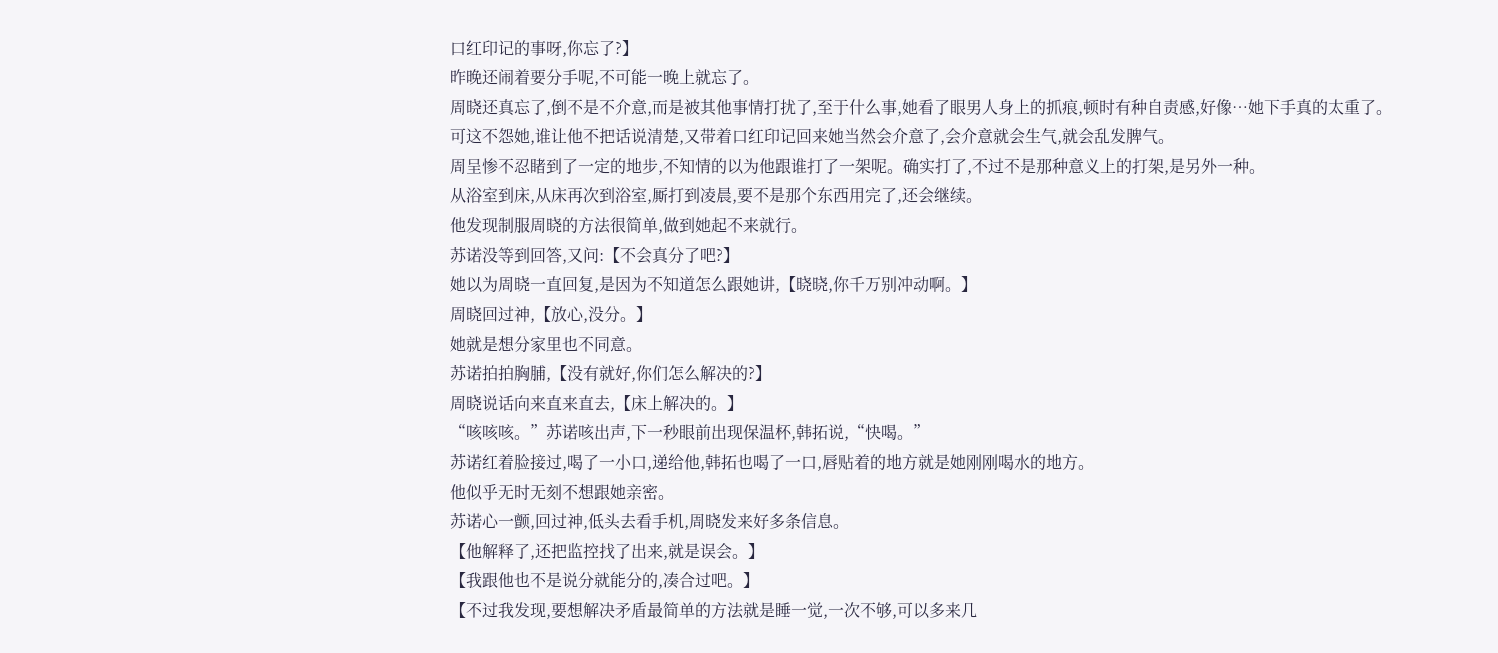口红印记的事呀,你忘了?】
昨晚还闹着要分手呢,不可能一晚上就忘了。
周晓还真忘了,倒不是不介意,而是被其他事情打扰了,至于什么事,她看了眼男人身上的抓痕,顿时有种自责感,好像…她下手真的太重了。
可这不怨她,谁让他不把话说清楚,又带着口红印记回来她当然会介意了,会介意就会生气,就会乱发脾气。
周呈惨不忍睹到了一定的地步,不知情的以为他跟谁打了一架呢。确实打了,不过不是那种意义上的打架,是另外一种。
从浴室到床,从床再次到浴室,厮打到凌晨,要不是那个东西用完了,还会继续。
他发现制服周晓的方法很简单,做到她起不来就行。
苏诺没等到回答,又问:【不会真分了吧?】
她以为周晓一直回复,是因为不知道怎么跟她讲,【晓晓,你千万别冲动啊。】
周晓回过神,【放心,没分。】
她就是想分家里也不同意。
苏诺拍拍胸脯,【没有就好,你们怎么解决的?】
周晓说话向来直来直去,【床上解决的。】
“咳咳咳。”苏诺咳出声,下一秒眼前出现保温杯,韩拓说,“快喝。”
苏诺红着脸接过,喝了一小口,递给他,韩拓也喝了一口,唇贴着的地方就是她刚刚喝水的地方。
他似乎无时无刻不想跟她亲密。
苏诺心一颤,回过神,低头去看手机,周晓发来好多条信息。
【他解释了,还把监控找了出来,就是误会。】
【我跟他也不是说分就能分的,凑合过吧。】
【不过我发现,要想解决矛盾最简单的方法就是睡一觉,一次不够,可以多来几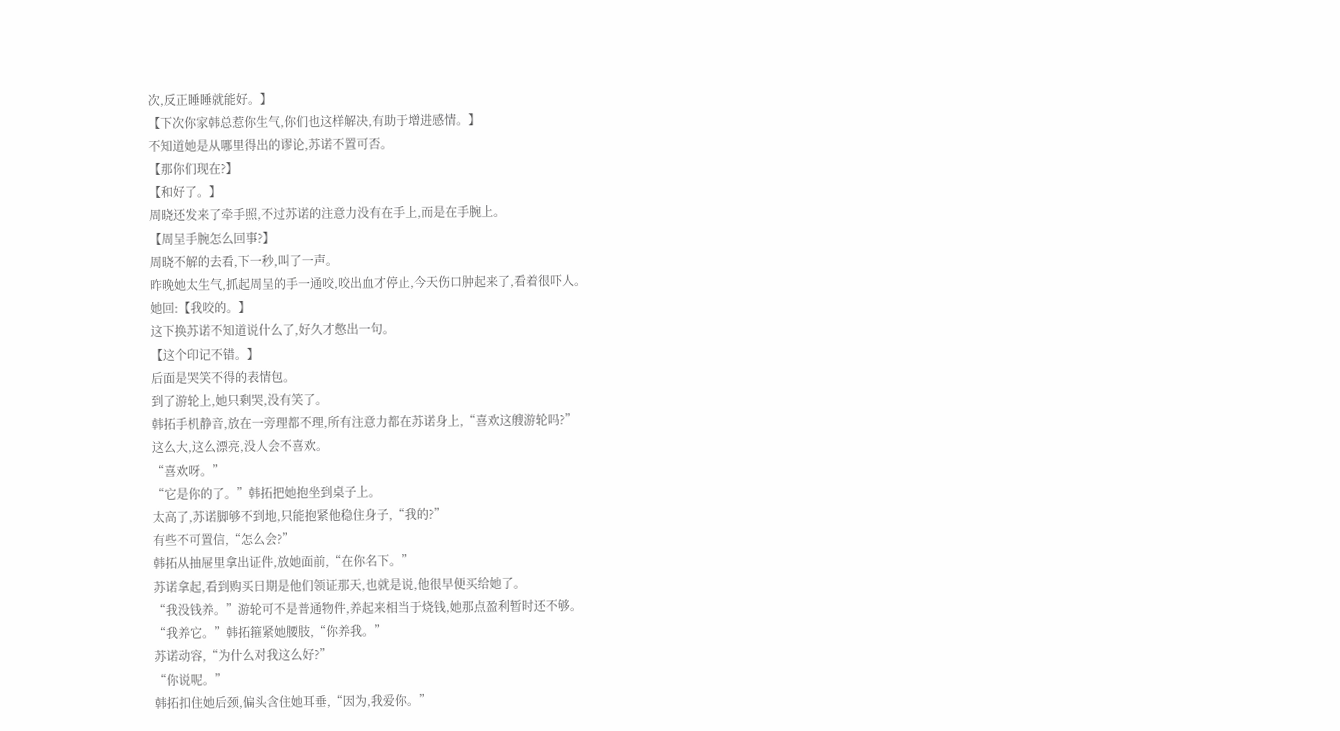次,反正睡睡就能好。】
【下次你家韩总惹你生气,你们也这样解决,有助于增进感情。】
不知道她是从哪里得出的谬论,苏诺不置可否。
【那你们现在?】
【和好了。】
周晓还发来了牵手照,不过苏诺的注意力没有在手上,而是在手腕上。
【周呈手腕怎么回事?】
周晓不解的去看,下一秒,叫了一声。
昨晚她太生气,抓起周呈的手一通咬,咬出血才停止,今天伤口肿起来了,看着很吓人。
她回:【我咬的。】
这下换苏诺不知道说什么了,好久才憋出一句。
【这个印记不错。】
后面是哭笑不得的表情包。
到了游轮上,她只剩哭,没有笑了。
韩拓手机静音,放在一旁理都不理,所有注意力都在苏诺身上,“喜欢这艘游轮吗?”
这么大,这么漂亮,没人会不喜欢。
“喜欢呀。”
“它是你的了。”韩拓把她抱坐到桌子上。
太高了,苏诺脚够不到地,只能抱紧他稳住身子,“我的?”
有些不可置信,“怎么会?”
韩拓从抽屉里拿出证件,放她面前,“在你名下。”
苏诺拿起,看到购买日期是他们领证那天,也就是说,他很早便买给她了。
“我没钱养。”游轮可不是普通物件,养起来相当于烧钱,她那点盈利暂时还不够。
“我养它。”韩拓箍紧她腰肢,“你养我。”
苏诺动容,“为什么对我这么好?”
“你说呢。”
韩拓扣住她后颈,偏头含住她耳垂,“因为,我爱你。”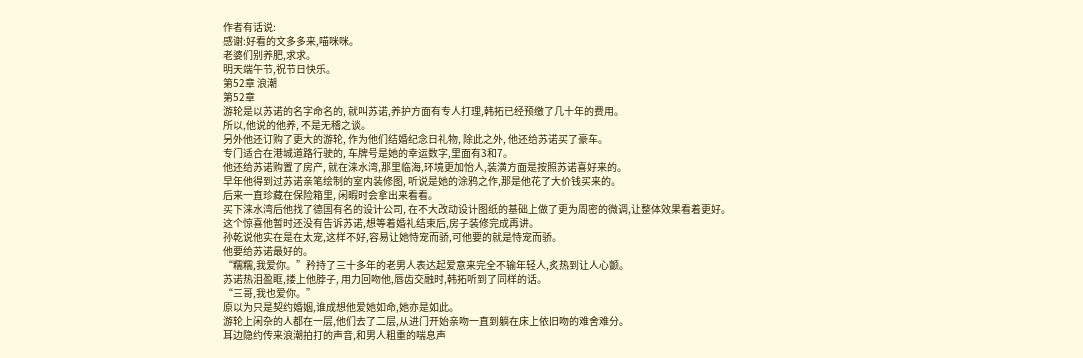作者有话说:
感谢:好看的文多多来,喵咪咪。
老婆们别养肥,求求。
明天端午节,祝节日快乐。
第52章 浪潮
第52章
游轮是以苏诺的名字命名的, 就叫苏诺,养护方面有专人打理,韩拓已经预缴了几十年的费用。
所以,他说的他养, 不是无稽之谈。
另外他还订购了更大的游轮, 作为他们结婚纪念日礼物, 除此之外, 他还给苏诺买了豪车。
专门适合在港城道路行驶的, 车牌号是她的幸运数字,里面有3和7。
他还给苏诺购置了房产, 就在涞水湾,那里临海,环境更加怡人,装潢方面是按照苏诺喜好来的。
早年他得到过苏诺亲笔绘制的室内装修图, 听说是她的涂鸦之作,那是他花了大价钱买来的。
后来一直珍藏在保险箱里, 闲暇时会拿出来看看。
买下涞水湾后他找了德国有名的设计公司, 在不大改动设计图纸的基础上做了更为周密的微调,让整体效果看着更好。
这个惊喜他暂时还没有告诉苏诺,想等着婚礼结束后,房子装修完成再讲。
孙乾说他实在是在太宠,这样不好,容易让她恃宠而骄,可他要的就是恃宠而骄。
他要给苏诺最好的。
“糯糯,我爱你。”矜持了三十多年的老男人表达起爱意来完全不输年轻人,炙热到让人心颤。
苏诺热泪盈眶,搂上他脖子, 用力回吻他,唇齿交融时,韩拓听到了同样的话。
“三哥,我也爱你。”
原以为只是契约婚姻,谁成想他爱她如命,她亦是如此。
游轮上闲杂的人都在一层,他们去了二层,从进门开始亲吻一直到躺在床上依旧吻的难舍难分。
耳边隐约传来浪潮拍打的声音,和男人粗重的喘息声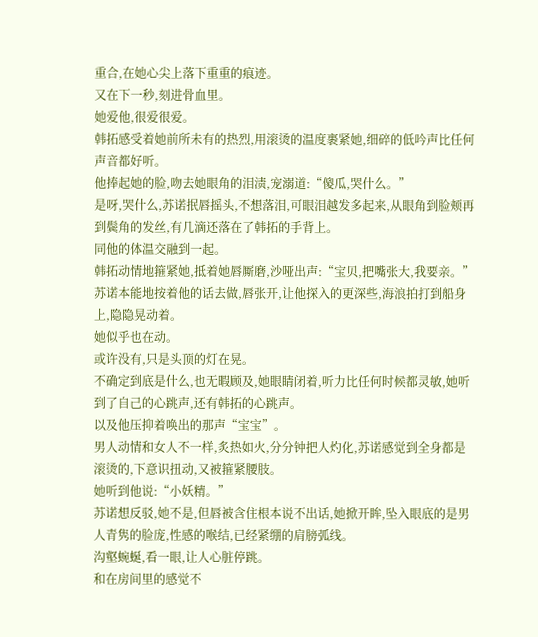重合,在她心尖上落下重重的痕迹。
又在下一秒,刻进骨血里。
她爱他,很爱很爱。
韩拓感受着她前所未有的热烈,用滚烫的温度裹紧她,细碎的低吟声比任何声音都好听。
他捧起她的脸,吻去她眼角的泪渍,宠溺道:“傻瓜,哭什么。”
是呀,哭什么,苏诺抿唇摇头,不想落泪,可眼泪越发多起来,从眼角到脸颊再到鬓角的发丝,有几滴还落在了韩拓的手背上。
同他的体温交融到一起。
韩拓动情地箍紧她,抵着她唇厮磨,沙哑出声:“宝贝,把嘴张大,我要亲。”
苏诺本能地按着他的话去做,唇张开,让他探入的更深些,海浪拍打到船身上,隐隐晃动着。
她似乎也在动。
或许没有,只是头顶的灯在晃。
不确定到底是什么,也无暇顾及,她眼睛闭着,听力比任何时候都灵敏,她听到了自己的心跳声,还有韩拓的心跳声。
以及他压抑着唤出的那声“宝宝”。
男人动情和女人不一样,炙热如火,分分钟把人灼化,苏诺感觉到全身都是滚烫的,下意识扭动,又被箍紧腰肢。
她听到他说:“小妖精。”
苏诺想反驳,她不是,但唇被含住根本说不出话,她掀开眸,坠入眼底的是男人青隽的脸庞,性感的喉结,已经紧绷的肩膀弧线。
沟壑蜿蜒,看一眼,让人心脏停跳。
和在房间里的感觉不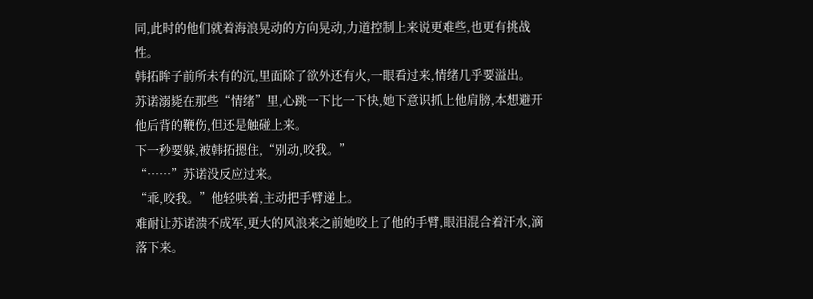同,此时的他们就着海浪晃动的方向晃动,力道控制上来说更难些,也更有挑战性。
韩拓眸子前所未有的沉,里面除了欲外还有火,一眼看过来,情绪几乎要溢出。
苏诺溺毙在那些“情绪”里,心跳一下比一下快,她下意识抓上他肩膀,本想避开他后背的鞭伤,但还是触碰上来。
下一秒要躲,被韩拓摁住,“别动,咬我。”
“……”苏诺没反应过来。
“乖,咬我。”他轻哄着,主动把手臂递上。
难耐让苏诺溃不成军,更大的风浪来之前她咬上了他的手臂,眼泪混合着汗水,滴落下来。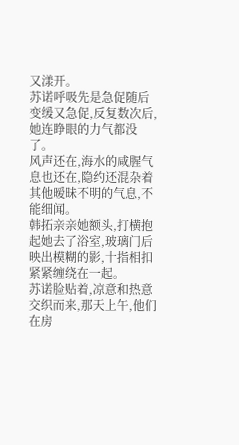又漾开。
苏诺呼吸先是急促随后变缓又急促,反复数次后,她连睁眼的力气都没了。
风声还在,海水的咸腥气息也还在,隐约还混杂着其他暧昧不明的气息,不能细闻。
韩拓亲亲她额头,打横抱起她去了浴室,玻璃门后映出模糊的影,十指相扣紧紧缠绕在一起。
苏诺脸贴着,凉意和热意交织而来,那天上午,他们在房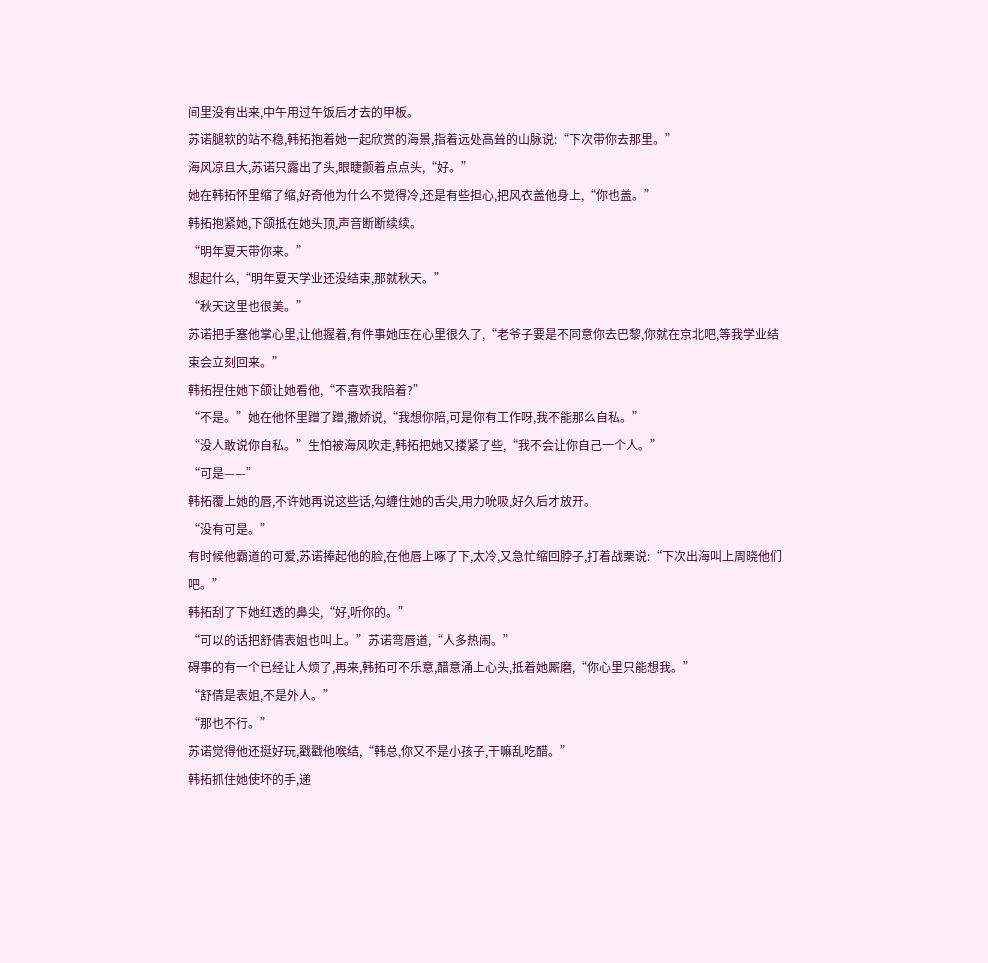间里没有出来,中午用过午饭后才去的甲板。
苏诺腿软的站不稳,韩拓抱着她一起欣赏的海景,指着远处高耸的山脉说:“下次带你去那里。”
海风凉且大,苏诺只露出了头,眼睫颤着点点头,“好。”
她在韩拓怀里缩了缩,好奇他为什么不觉得冷,还是有些担心,把风衣盖他身上,“你也盖。”
韩拓抱紧她,下颌抵在她头顶,声音断断续续。
“明年夏天带你来。”
想起什么,“明年夏天学业还没结束,那就秋天。”
“秋天这里也很美。”
苏诺把手塞他掌心里,让他握着,有件事她压在心里很久了,“老爷子要是不同意你去巴黎,你就在京北吧,等我学业结束会立刻回来。”
韩拓捏住她下颌让她看他,“不喜欢我陪着?”
“不是。”她在他怀里蹭了蹭,撒娇说,“我想你陪,可是你有工作呀,我不能那么自私。”
“没人敢说你自私。”生怕被海风吹走,韩拓把她又搂紧了些,“我不会让你自己一个人。”
“可是——”
韩拓覆上她的唇,不许她再说这些话,勾缠住她的舌尖,用力吮吸,好久后才放开。
“没有可是。”
有时候他霸道的可爱,苏诺捧起他的脸,在他唇上啄了下,太冷,又急忙缩回脖子,打着战栗说:“下次出海叫上周晓他们吧。”
韩拓刮了下她红透的鼻尖,“好,听你的。”
“可以的话把舒倩表姐也叫上。”苏诺弯唇道,“人多热闹。”
碍事的有一个已经让人烦了,再来,韩拓可不乐意,醋意涌上心头,抵着她厮磨,“你心里只能想我。”
“舒倩是表姐,不是外人。”
“那也不行。”
苏诺觉得他还挺好玩,戳戳他喉结,“韩总,你又不是小孩子,干嘛乱吃醋。”
韩拓抓住她使坏的手,递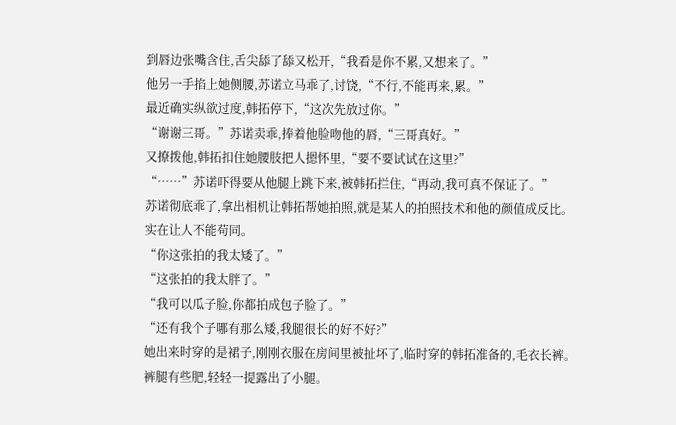到唇边张嘴含住,舌尖舔了舔又松开,“我看是你不累,又想来了。”
他另一手掐上她侧腰,苏诺立马乖了,讨饶,“不行,不能再来,累。”
最近确实纵欲过度,韩拓停下,“这次先放过你。”
“谢谢三哥。”苏诺卖乖,捧着他脸吻他的唇,“三哥真好。”
又撩拨他,韩拓扣住她腰肢把人摁怀里,“要不要试试在这里?”
“……”苏诺吓得要从他腿上跳下来,被韩拓拦住,“再动,我可真不保证了。”
苏诺彻底乖了,拿出相机让韩拓帮她拍照,就是某人的拍照技术和他的颜值成反比。
实在让人不能苟同。
“你这张拍的我太矮了。”
“这张拍的我太胖了。”
“我可以瓜子脸,你都拍成包子脸了。”
“还有我个子哪有那么矮,我腿很长的好不好?”
她出来时穿的是裙子,刚刚衣服在房间里被扯坏了,临时穿的韩拓准备的,毛衣长裤。
裤腿有些肥,轻轻一提露出了小腿。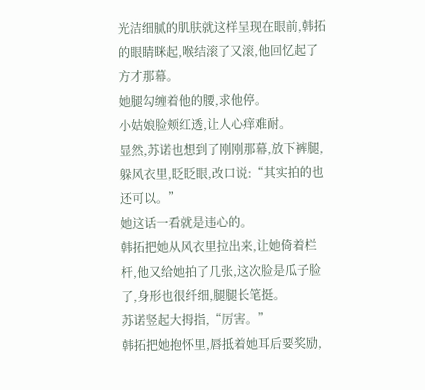光洁细腻的肌肤就这样呈现在眼前,韩拓的眼睛眯起,喉结滚了又滚,他回忆起了方才那幕。
她腿勾缠着他的腰,求他停。
小姑娘脸颊红透,让人心痒难耐。
显然,苏诺也想到了刚刚那幕,放下裤腿,躲风衣里,眨眨眼,改口说:“其实拍的也还可以。”
她这话一看就是违心的。
韩拓把她从风衣里拉出来,让她倚着栏杆,他又给她拍了几张,这次脸是瓜子脸了,身形也很纤细,腿腿长笔挺。
苏诺竖起大拇指,“厉害。”
韩拓把她抱怀里,唇抵着她耳后要奖励,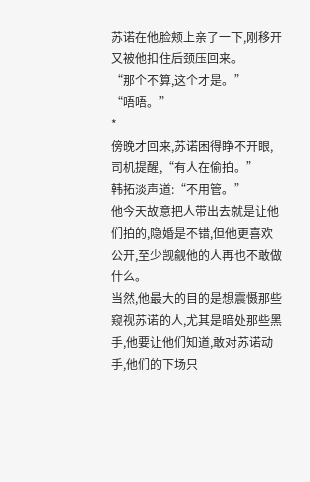苏诺在他脸颊上亲了一下,刚移开又被他扣住后颈压回来。
“那个不算,这个才是。”
“唔唔。”
*
傍晚才回来,苏诺困得睁不开眼,司机提醒,“有人在偷拍。”
韩拓淡声道:“不用管。”
他今天故意把人带出去就是让他们拍的,隐婚是不错,但他更喜欢公开,至少觊觎他的人再也不敢做什么。
当然,他最大的目的是想震慑那些窥视苏诺的人,尤其是暗处那些黑手,他要让他们知道,敢对苏诺动手,他们的下场只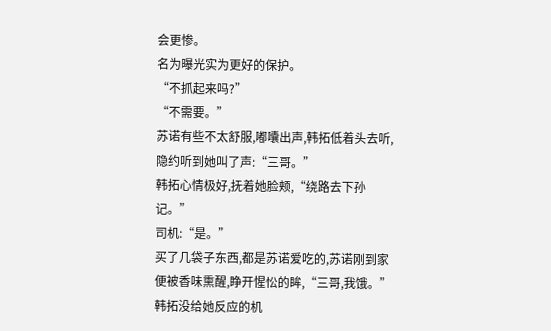会更惨。
名为曝光实为更好的保护。
“不抓起来吗?”
“不需要。”
苏诺有些不太舒服,嘟囔出声,韩拓低着头去听,隐约听到她叫了声:“三哥。”
韩拓心情极好,抚着她脸颊,“绕路去下孙记。”
司机:“是。”
买了几袋子东西,都是苏诺爱吃的,苏诺刚到家便被香味熏醒,睁开惺忪的眸,“三哥,我饿。”
韩拓没给她反应的机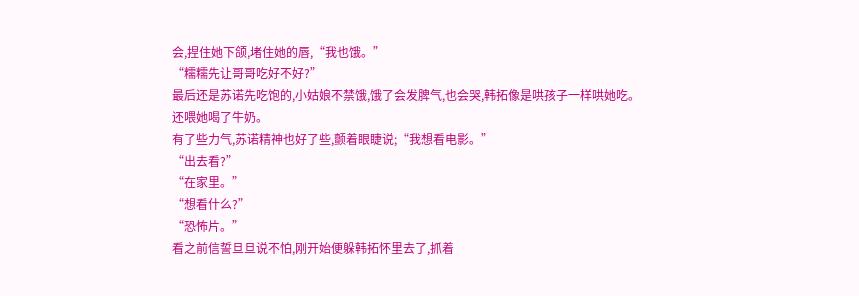会,捏住她下颌,堵住她的唇,“我也饿。”
“糯糯先让哥哥吃好不好?”
最后还是苏诺先吃饱的,小姑娘不禁饿,饿了会发脾气,也会哭,韩拓像是哄孩子一样哄她吃。
还喂她喝了牛奶。
有了些力气,苏诺精神也好了些,颤着眼睫说;“我想看电影。”
“出去看?”
“在家里。”
“想看什么?”
“恐怖片。”
看之前信誓旦旦说不怕,刚开始便躲韩拓怀里去了,抓着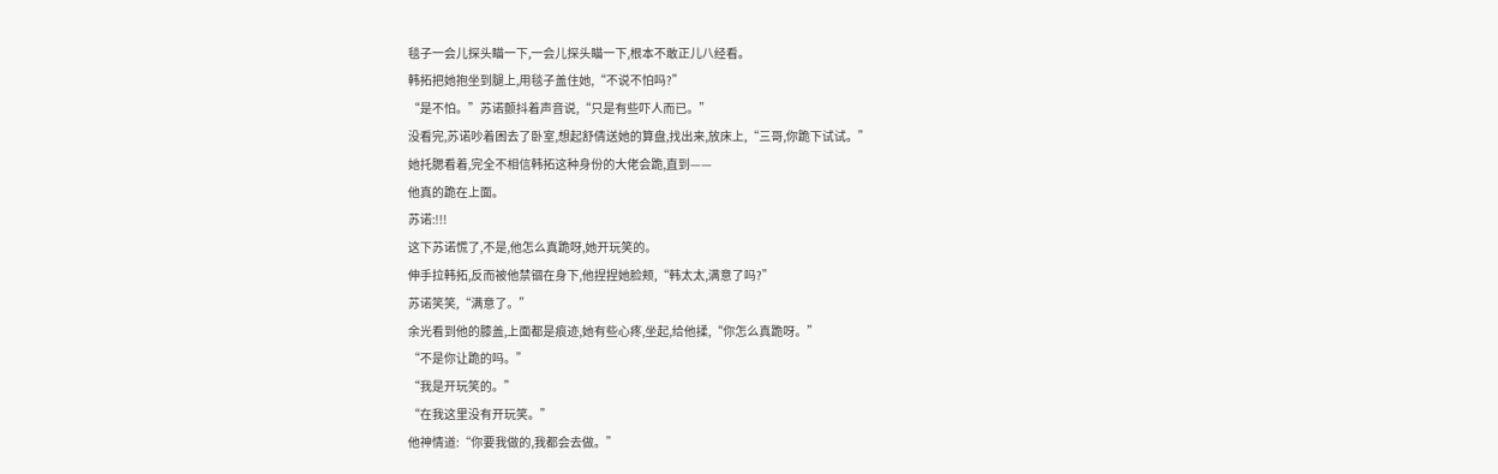毯子一会儿探头瞄一下,一会儿探头瞄一下,根本不敢正儿八经看。
韩拓把她抱坐到腿上,用毯子盖住她,“不说不怕吗?”
“是不怕。”苏诺颤抖着声音说,“只是有些吓人而已。”
没看完,苏诺吵着困去了卧室,想起舒倩送她的算盘,找出来,放床上,“三哥,你跪下试试。”
她托腮看着,完全不相信韩拓这种身份的大佬会跪,直到——
他真的跪在上面。
苏诺:!!!
这下苏诺慌了,不是,他怎么真跪呀,她开玩笑的。
伸手拉韩拓,反而被他禁锢在身下,他捏捏她脸颊,“韩太太,满意了吗?”
苏诺笑笑,“满意了。”
余光看到他的膝盖,上面都是痕迹,她有些心疼,坐起,给他揉,“你怎么真跪呀。”
“不是你让跪的吗。”
“我是开玩笑的。”
“在我这里没有开玩笑。”
他神情道:“你要我做的,我都会去做。”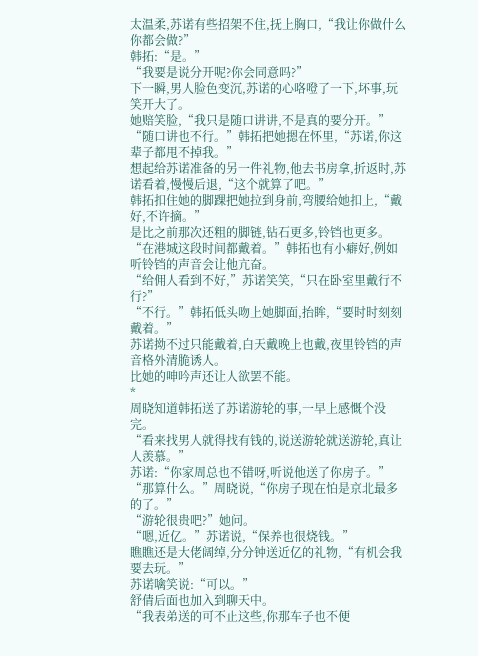太温柔,苏诺有些招架不住,抚上胸口,“我让你做什么你都会做?”
韩拓:“是。”
“我要是说分开呢?你会同意吗?”
下一瞬,男人脸色变沉,苏诺的心咯噔了一下,坏事,玩笑开大了。
她赔笑脸,“我只是随口讲讲,不是真的要分开。”
“随口讲也不行。”韩拓把她摁在怀里,“苏诺,你这辈子都甩不掉我。”
想起给苏诺准备的另一件礼物,他去书房拿,折返时,苏诺看着,慢慢后退,“这个就算了吧。”
韩拓扣住她的脚踝把她拉到身前,弯腰给她扣上,“戴好,不许摘。”
是比之前那次还粗的脚链,钻石更多,铃铛也更多。
“在港城这段时间都戴着。”韩拓也有小癖好,例如听铃铛的声音会让他亢奋。
“给佣人看到不好,”苏诺笑笑,“只在卧室里戴行不行?”
“不行。”韩拓低头吻上她脚面,抬眸,“要时时刻刻戴着。”
苏诺拗不过只能戴着,白天戴晚上也戴,夜里铃铛的声音格外清脆诱人。
比她的呻吟声还让人欲罢不能。
*
周晓知道韩拓送了苏诺游轮的事,一早上感慨个没完。
“看来找男人就得找有钱的,说送游轮就送游轮,真让人羡慕。”
苏诺:“你家周总也不错呀,听说他送了你房子。”
“那算什么。”周晓说,“你房子现在怕是京北最多的了。”
“游轮很贵吧?”她问。
“嗯,近亿。”苏诺说,“保养也很烧钱。”
瞧瞧还是大佬阔绰,分分钟送近亿的礼物,“有机会我要去玩。”
苏诺噙笑说:“可以。”
舒倩后面也加入到聊天中。
“我表弟送的可不止这些,你那车子也不便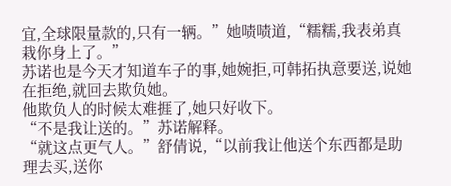宜,全球限量款的,只有一辆。”她啧啧道,“糯糯,我表弟真栽你身上了。”
苏诺也是今天才知道车子的事,她婉拒,可韩拓执意要送,说她在拒绝,就回去欺负她。
他欺负人的时候太难捱了,她只好收下。
“不是我让送的。”苏诺解释。
“就这点更气人。”舒倩说,“以前我让他送个东西都是助理去买,送你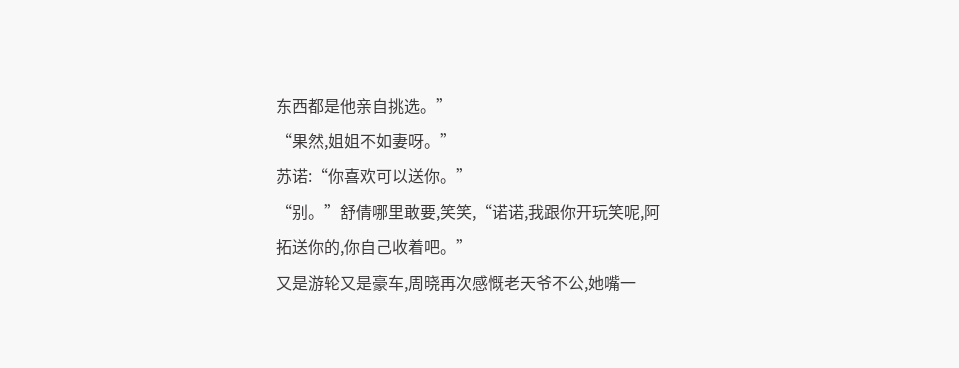东西都是他亲自挑选。”
“果然,姐姐不如妻呀。”
苏诺:“你喜欢可以送你。”
“别。”舒倩哪里敢要,笑笑,“诺诺,我跟你开玩笑呢,阿拓送你的,你自己收着吧。”
又是游轮又是豪车,周晓再次感慨老天爷不公,她嘴一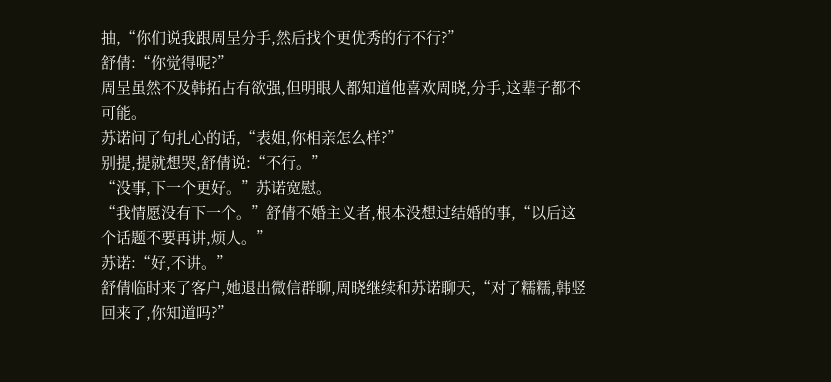抽,“你们说我跟周呈分手,然后找个更优秀的行不行?”
舒倩:“你觉得呢?”
周呈虽然不及韩拓占有欲强,但明眼人都知道他喜欢周晓,分手,这辈子都不可能。
苏诺问了句扎心的话,“表姐,你相亲怎么样?”
别提,提就想哭,舒倩说:“不行。”
“没事,下一个更好。”苏诺宽慰。
“我情愿没有下一个。”舒倩不婚主义者,根本没想过结婚的事,“以后这个话题不要再讲,烦人。”
苏诺:“好,不讲。”
舒倩临时来了客户,她退出微信群聊,周晓继续和苏诺聊天,“对了糯糯,韩竖回来了,你知道吗?”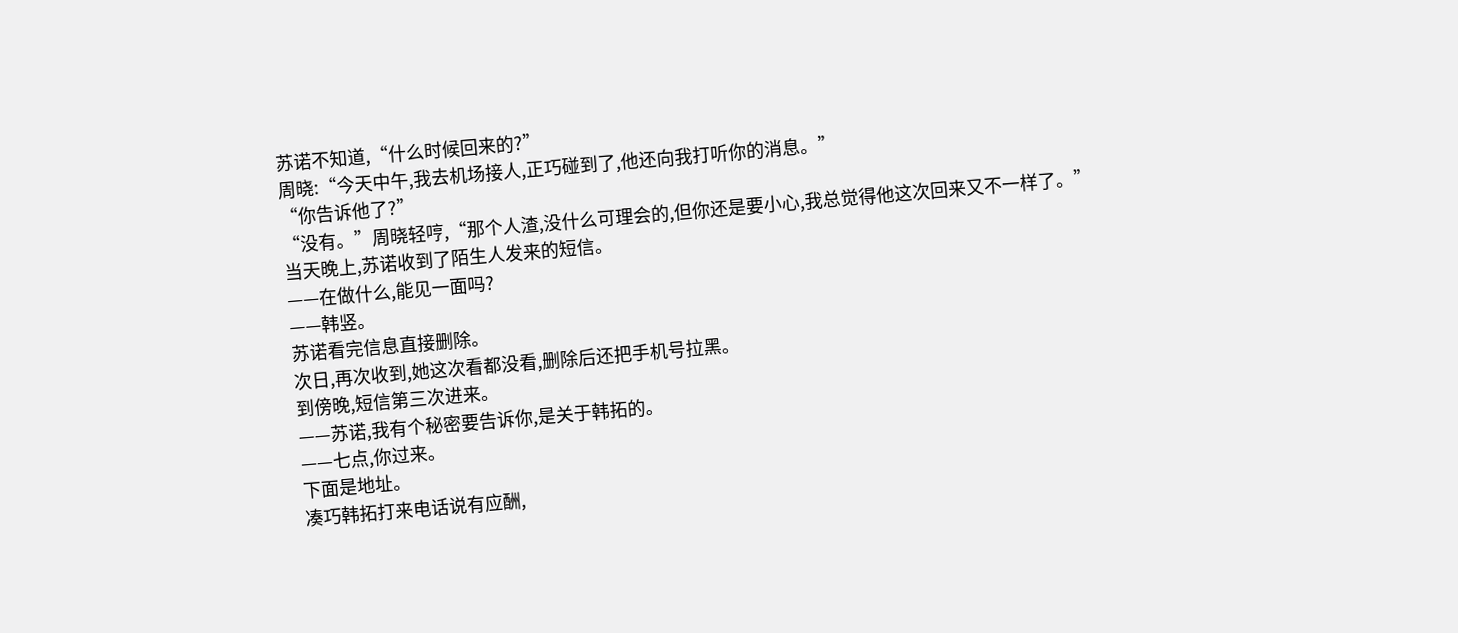苏诺不知道,“什么时候回来的?”
周晓:“今天中午,我去机场接人,正巧碰到了,他还向我打听你的消息。”
“你告诉他了?”
“没有。”周晓轻哼,“那个人渣,没什么可理会的,但你还是要小心,我总觉得他这次回来又不一样了。”
当天晚上,苏诺收到了陌生人发来的短信。
——在做什么,能见一面吗?
——韩竖。
苏诺看完信息直接删除。
次日,再次收到,她这次看都没看,删除后还把手机号拉黑。
到傍晚,短信第三次进来。
——苏诺,我有个秘密要告诉你,是关于韩拓的。
——七点,你过来。
下面是地址。
凑巧韩拓打来电话说有应酬,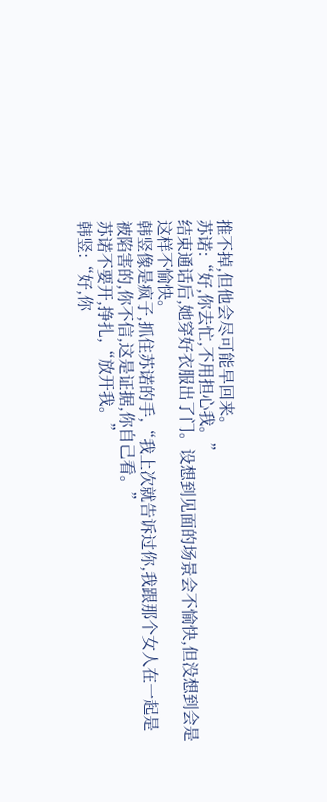推不掉,但他会尽可能早回来。
苏诺:“好,你去忙,不用担心我。”
结束通话后,她穿好衣服出了门。设想到见面的场景会不愉快,但没想到会是这样不愉快。
韩竖像是疯子,抓住苏诺的手,“我上次就告诉过你,我跟那个女人在一起是被陷害的,你不信,这是证据,你自己看。”
苏诺不要开,挣扎,“放开我。”
韩竖:“好,你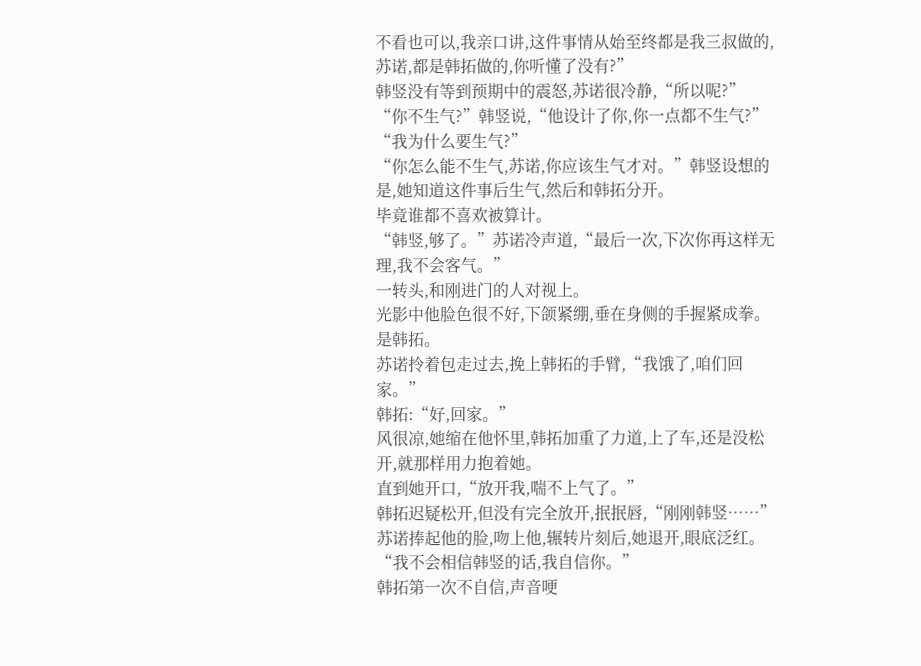不看也可以,我亲口讲,这件事情从始至终都是我三叔做的,苏诺,都是韩拓做的,你听懂了没有?”
韩竖没有等到预期中的震怒,苏诺很冷静,“所以呢?”
“你不生气?”韩竖说,“他设计了你,你一点都不生气?”
“我为什么要生气?”
“你怎么能不生气,苏诺,你应该生气才对。”韩竖设想的是,她知道这件事后生气,然后和韩拓分开。
毕竟谁都不喜欢被算计。
“韩竖,够了。”苏诺冷声道,“最后一次,下次你再这样无理,我不会客气。”
一转头,和刚进门的人对视上。
光影中他脸色很不好,下颌紧绷,垂在身侧的手握紧成拳。
是韩拓。
苏诺拎着包走过去,挽上韩拓的手臂,“我饿了,咱们回家。”
韩拓:“好,回家。”
风很凉,她缩在他怀里,韩拓加重了力道,上了车,还是没松开,就那样用力抱着她。
直到她开口,“放开我,喘不上气了。”
韩拓迟疑松开,但没有完全放开,抿抿唇,“刚刚韩竖……”
苏诺捧起他的脸,吻上他,辗转片刻后,她退开,眼底泛红。
“我不会相信韩竖的话,我自信你。”
韩拓第一次不自信,声音哽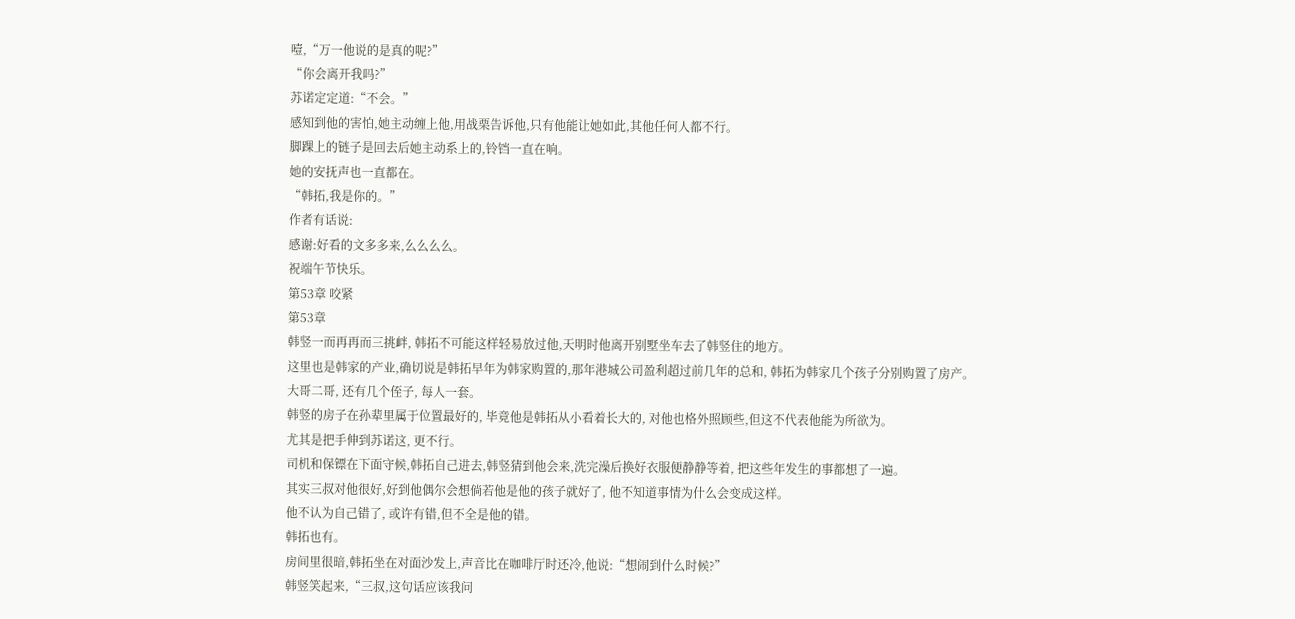噎,“万一他说的是真的呢?”
“你会离开我吗?”
苏诺定定道:“不会。”
感知到他的害怕,她主动缠上他,用战栗告诉他,只有他能让她如此,其他任何人都不行。
脚踝上的链子是回去后她主动系上的,铃铛一直在响。
她的安抚声也一直都在。
“韩拓,我是你的。”
作者有话说:
感谢:好看的文多多来,么么么么。
祝端午节快乐。
第53章 咬紧
第53章
韩竖一而再再而三挑衅, 韩拓不可能这样轻易放过他,天明时他离开别墅坐车去了韩竖住的地方。
这里也是韩家的产业,确切说是韩拓早年为韩家购置的,那年港城公司盈利超过前几年的总和, 韩拓为韩家几个孩子分别购置了房产。
大哥二哥, 还有几个侄子, 每人一套。
韩竖的房子在孙辈里属于位置最好的, 毕竟他是韩拓从小看着长大的, 对他也格外照顾些,但这不代表他能为所欲为。
尤其是把手伸到苏诺这, 更不行。
司机和保镖在下面守候,韩拓自己进去,韩竖猜到他会来,洗完澡后换好衣服便静静等着, 把这些年发生的事都想了一遍。
其实三叔对他很好,好到他偶尔会想倘若他是他的孩子就好了, 他不知道事情为什么会变成这样。
他不认为自己错了, 或许有错,但不全是他的错。
韩拓也有。
房间里很暗,韩拓坐在对面沙发上,声音比在咖啡厅时还冷,他说:“想闹到什么时候?”
韩竖笑起来,“三叔,这句话应该我问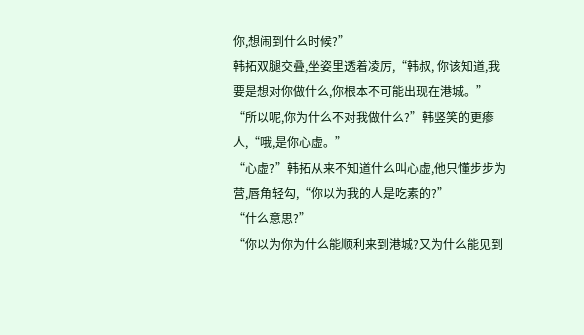你,想闹到什么时候?”
韩拓双腿交叠,坐姿里透着凌厉,“韩叔, 你该知道,我要是想对你做什么,你根本不可能出现在港城。”
“所以呢,你为什么不对我做什么?”韩竖笑的更瘆人,“哦,是你心虚。”
“心虚?”韩拓从来不知道什么叫心虚,他只懂步步为营,唇角轻勾,“你以为我的人是吃素的?”
“什么意思?”
“你以为你为什么能顺利来到港城?又为什么能见到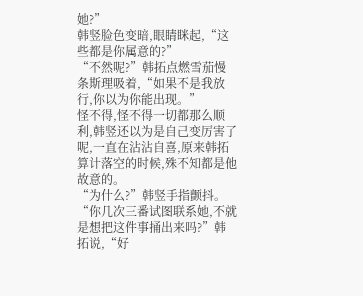她?”
韩竖脸色变暗,眼睛眯起,“这些都是你属意的?”
“不然呢?”韩拓点燃雪茄慢条斯理吸着,“如果不是我放行,你以为你能出现。”
怪不得,怪不得一切都那么顺利,韩竖还以为是自己变厉害了呢,一直在沾沾自喜,原来韩拓算计落空的时候,殊不知都是他故意的。
“为什么?”韩竖手指颤抖。
“你几次三番试图联系她,不就是想把这件事捅出来吗?”韩拓说,“好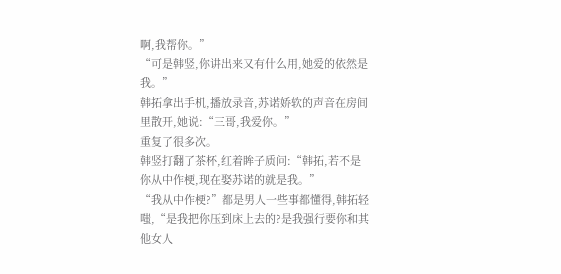啊,我帮你。”
“可是韩竖,你讲出来又有什么用,她爱的依然是我。”
韩拓拿出手机,播放录音,苏诺娇软的声音在房间里散开,她说:“三哥,我爱你。”
重复了很多次。
韩竖打翻了茶杯,红着眸子质问:“韩拓,若不是你从中作梗,现在娶苏诺的就是我。”
“我从中作梗?”都是男人一些事都懂得,韩拓轻嗤,“是我把你压到床上去的?是我强行要你和其他女人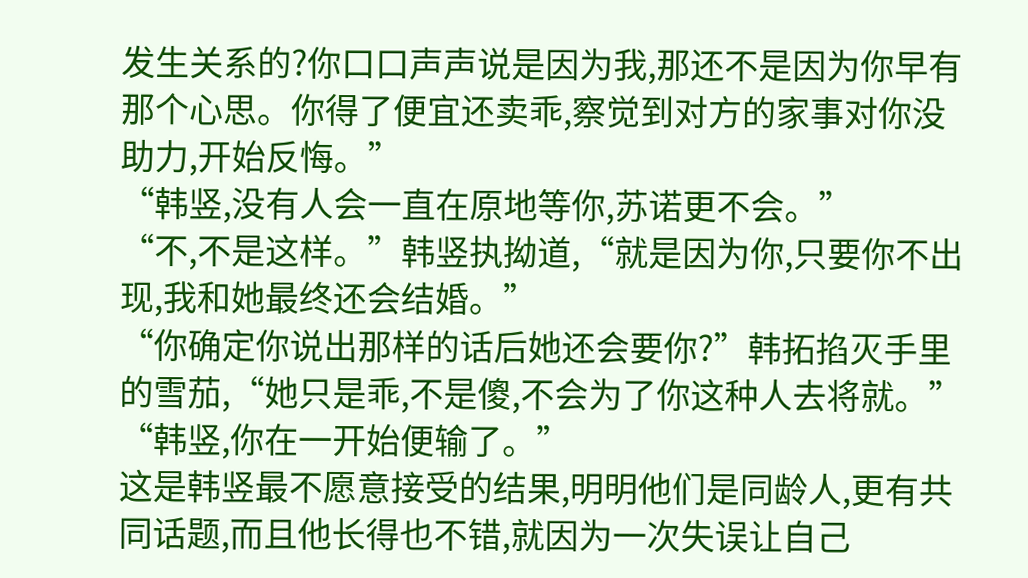发生关系的?你口口声声说是因为我,那还不是因为你早有那个心思。你得了便宜还卖乖,察觉到对方的家事对你没助力,开始反悔。”
“韩竖,没有人会一直在原地等你,苏诺更不会。”
“不,不是这样。”韩竖执拗道,“就是因为你,只要你不出现,我和她最终还会结婚。”
“你确定你说出那样的话后她还会要你?”韩拓掐灭手里的雪茄,“她只是乖,不是傻,不会为了你这种人去将就。”
“韩竖,你在一开始便输了。”
这是韩竖最不愿意接受的结果,明明他们是同龄人,更有共同话题,而且他长得也不错,就因为一次失误让自己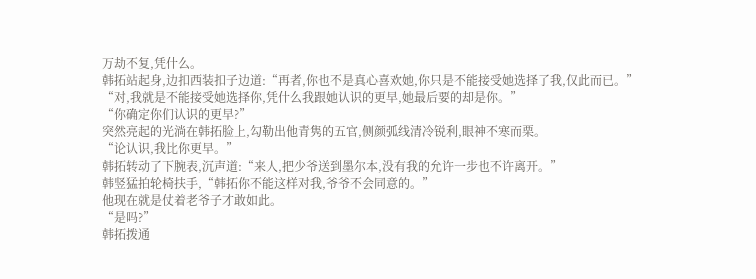万劫不复,凭什么。
韩拓站起身,边扣西装扣子边道:“再者,你也不是真心喜欢她,你只是不能接受她选择了我,仅此而已。”
“对,我就是不能接受她选择你,凭什么我跟她认识的更早,她最后要的却是你。”
“你确定你们认识的更早?”
突然亮起的光淌在韩拓脸上,勾勒出他青隽的五官,侧颜弧线清冷锐利,眼神不寒而栗。
“论认识,我比你更早。”
韩拓转动了下腕表,沉声道:“来人,把少爷送到墨尔本,没有我的允许一步也不许离开。”
韩竖猛拍轮椅扶手,“韩拓你不能这样对我,爷爷不会同意的。”
他现在就是仗着老爷子才敢如此。
“是吗?”
韩拓拨通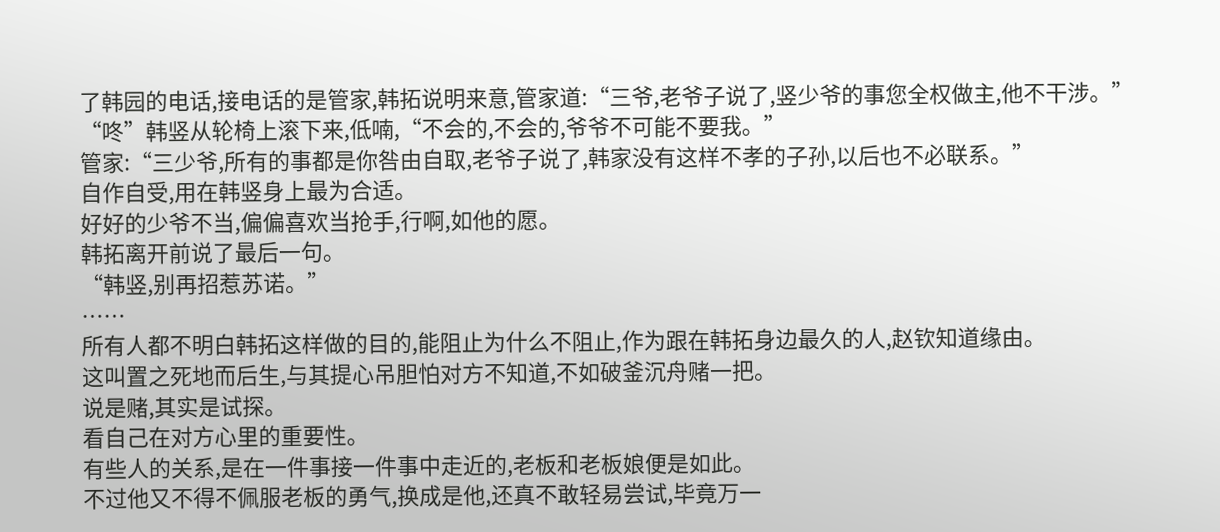了韩园的电话,接电话的是管家,韩拓说明来意,管家道:“三爷,老爷子说了,竖少爷的事您全权做主,他不干涉。”
“咚”韩竖从轮椅上滚下来,低喃,“不会的,不会的,爷爷不可能不要我。”
管家:“三少爷,所有的事都是你咎由自取,老爷子说了,韩家没有这样不孝的子孙,以后也不必联系。”
自作自受,用在韩竖身上最为合适。
好好的少爷不当,偏偏喜欢当抢手,行啊,如他的愿。
韩拓离开前说了最后一句。
“韩竖,别再招惹苏诺。”
……
所有人都不明白韩拓这样做的目的,能阻止为什么不阻止,作为跟在韩拓身边最久的人,赵钦知道缘由。
这叫置之死地而后生,与其提心吊胆怕对方不知道,不如破釜沉舟赌一把。
说是赌,其实是试探。
看自己在对方心里的重要性。
有些人的关系,是在一件事接一件事中走近的,老板和老板娘便是如此。
不过他又不得不佩服老板的勇气,换成是他,还真不敢轻易尝试,毕竟万一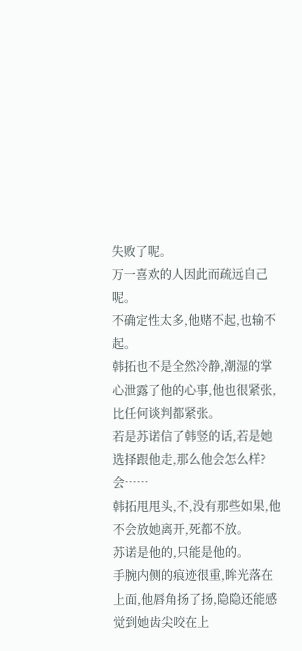失败了呢。
万一喜欢的人因此而疏远自己呢。
不确定性太多,他赌不起,也输不起。
韩拓也不是全然冷静,潮湿的掌心泄露了他的心事,他也很紧张,比任何谈判都紧张。
若是苏诺信了韩竖的话,若是她选择跟他走,那么他会怎么样?
会……
韩拓甩甩头,不,没有那些如果,他不会放她离开,死都不放。
苏诺是他的,只能是他的。
手腕内侧的痕迹很重,眸光落在上面,他唇角扬了扬,隐隐还能感觉到她齿尖咬在上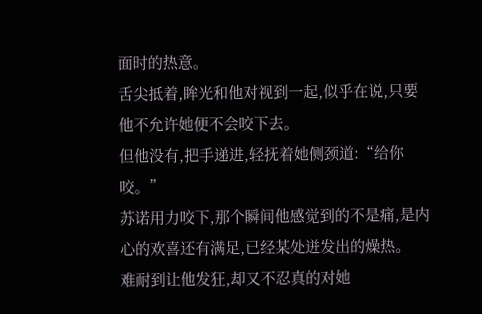面时的热意。
舌尖抵着,眸光和他对视到一起,似乎在说,只要他不允许她便不会咬下去。
但他没有,把手递进,轻抚着她侧颈道:“给你咬。”
苏诺用力咬下,那个瞬间他感觉到的不是痛,是内心的欢喜还有满足,已经某处迸发出的燥热。
难耐到让他发狂,却又不忍真的对她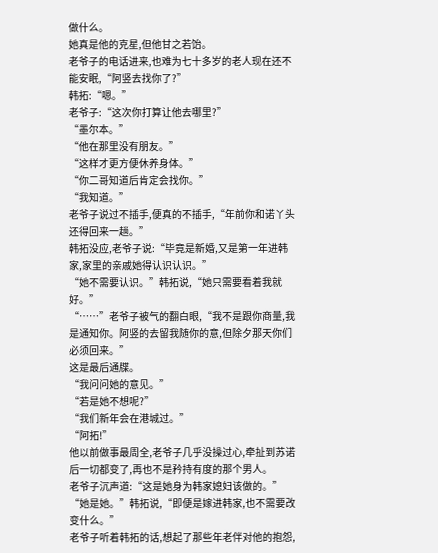做什么。
她真是他的克星,但他甘之若饴。
老爷子的电话进来,也难为七十多岁的老人现在还不能安眠,“阿竖去找你了?”
韩拓:“嗯。”
老爷子:“这次你打算让他去哪里?”
“墨尔本。”
“他在那里没有朋友。”
“这样才更方便休养身体。”
“你二哥知道后肯定会找你。”
“我知道。”
老爷子说过不插手,便真的不插手,“年前你和诺丫头还得回来一趟。”
韩拓没应,老爷子说:“毕竟是新婚,又是第一年进韩家,家里的亲戚她得认识认识。”
“她不需要认识。”韩拓说,“她只需要看着我就好。”
“……”老爷子被气的翻白眼,“我不是跟你商量,我是通知你。阿竖的去留我随你的意,但除夕那天你们必须回来。”
这是最后通牒。
“我问问她的意见。”
“若是她不想呢?”
“我们新年会在港城过。”
“阿拓!”
他以前做事最周全,老爷子几乎没操过心,牵扯到苏诺后一切都变了,再也不是矜持有度的那个男人。
老爷子沉声道:“这是她身为韩家媳妇该做的。”
“她是她。”韩拓说,“即便是嫁进韩家,也不需要改变什么。”
老爷子听着韩拓的话,想起了那些年老伴对他的抱怨,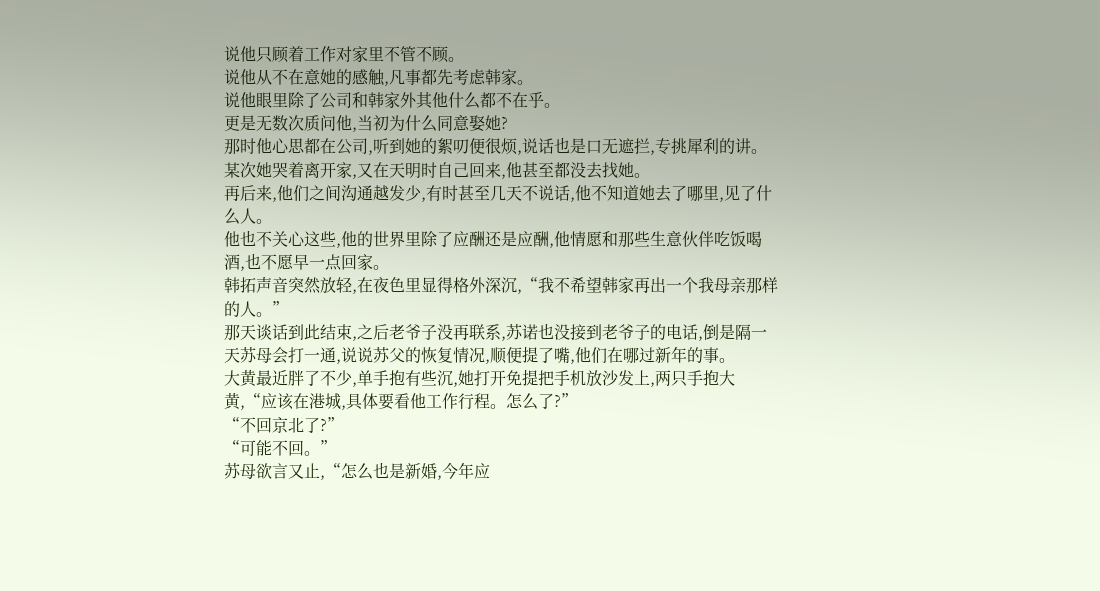说他只顾着工作对家里不管不顾。
说他从不在意她的感触,凡事都先考虑韩家。
说他眼里除了公司和韩家外其他什么都不在乎。
更是无数次质问他,当初为什么同意娶她?
那时他心思都在公司,听到她的絮叨便很烦,说话也是口无遮拦,专挑犀利的讲。
某次她哭着离开家,又在天明时自己回来,他甚至都没去找她。
再后来,他们之间沟通越发少,有时甚至几天不说话,他不知道她去了哪里,见了什么人。
他也不关心这些,他的世界里除了应酬还是应酬,他情愿和那些生意伙伴吃饭喝酒,也不愿早一点回家。
韩拓声音突然放轻,在夜色里显得格外深沉,“我不希望韩家再出一个我母亲那样的人。”
那天谈话到此结束,之后老爷子没再联系,苏诺也没接到老爷子的电话,倒是隔一天苏母会打一通,说说苏父的恢复情况,顺便提了嘴,他们在哪过新年的事。
大黄最近胖了不少,单手抱有些沉,她打开免提把手机放沙发上,两只手抱大黄,“应该在港城,具体要看他工作行程。怎么了?”
“不回京北了?”
“可能不回。”
苏母欲言又止,“怎么也是新婚,今年应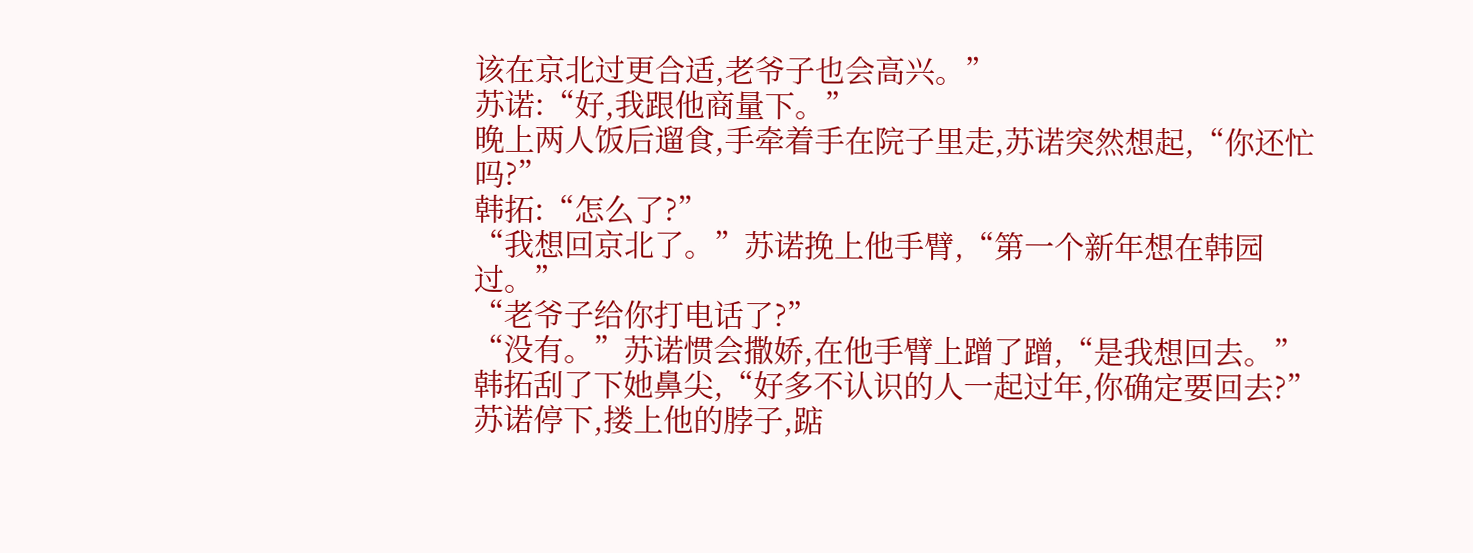该在京北过更合适,老爷子也会高兴。”
苏诺:“好,我跟他商量下。”
晚上两人饭后遛食,手牵着手在院子里走,苏诺突然想起,“你还忙吗?”
韩拓:“怎么了?”
“我想回京北了。”苏诺挽上他手臂,“第一个新年想在韩园过。”
“老爷子给你打电话了?”
“没有。”苏诺惯会撒娇,在他手臂上蹭了蹭,“是我想回去。”
韩拓刮了下她鼻尖,“好多不认识的人一起过年,你确定要回去?”
苏诺停下,搂上他的脖子,踮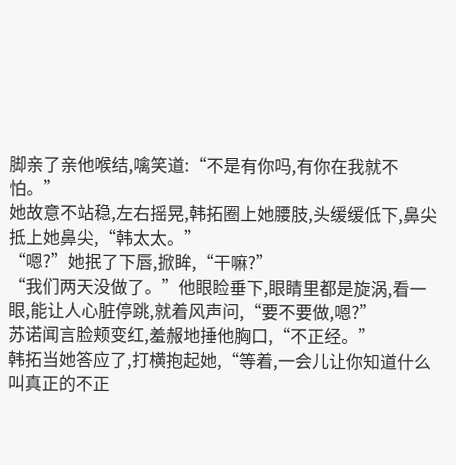脚亲了亲他喉结,噙笑道:“不是有你吗,有你在我就不怕。”
她故意不站稳,左右摇晃,韩拓圈上她腰肢,头缓缓低下,鼻尖抵上她鼻尖,“韩太太。”
“嗯?”她抿了下唇,掀眸,“干嘛?”
“我们两天没做了。”他眼睑垂下,眼睛里都是旋涡,看一眼,能让人心脏停跳,就着风声问,“要不要做,嗯?”
苏诺闻言脸颊变红,羞赧地捶他胸口,“不正经。”
韩拓当她答应了,打横抱起她,“等着,一会儿让你知道什么叫真正的不正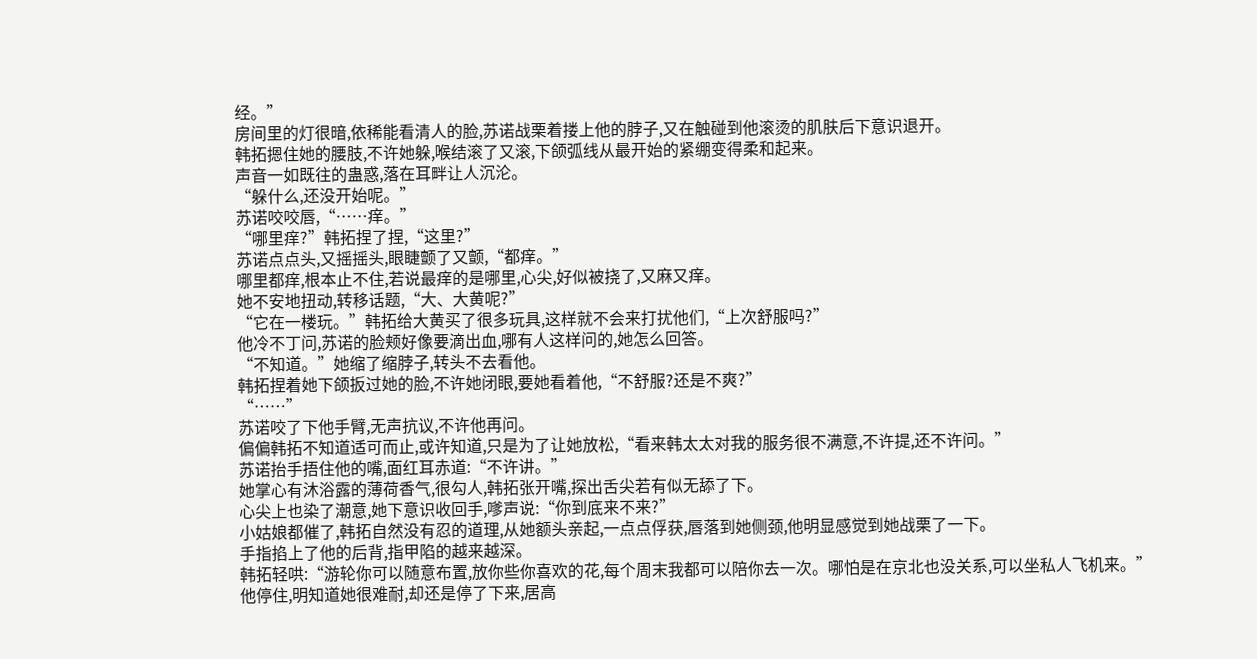经。”
房间里的灯很暗,依稀能看清人的脸,苏诺战栗着搂上他的脖子,又在触碰到他滚烫的肌肤后下意识退开。
韩拓摁住她的腰肢,不许她躲,喉结滚了又滚,下颌弧线从最开始的紧绷变得柔和起来。
声音一如既往的蛊惑,落在耳畔让人沉沦。
“躲什么,还没开始呢。”
苏诺咬咬唇,“……痒。”
“哪里痒?”韩拓捏了捏,“这里?”
苏诺点点头,又摇摇头,眼睫颤了又颤,“都痒。”
哪里都痒,根本止不住,若说最痒的是哪里,心尖,好似被挠了,又麻又痒。
她不安地扭动,转移话题,“大、大黄呢?”
“它在一楼玩。”韩拓给大黄买了很多玩具,这样就不会来打扰他们,“上次舒服吗?”
他冷不丁问,苏诺的脸颊好像要滴出血,哪有人这样问的,她怎么回答。
“不知道。”她缩了缩脖子,转头不去看他。
韩拓捏着她下颌扳过她的脸,不许她闭眼,要她看着他,“不舒服?还是不爽?”
“……”
苏诺咬了下他手臂,无声抗议,不许他再问。
偏偏韩拓不知道适可而止,或许知道,只是为了让她放松,“看来韩太太对我的服务很不满意,不许提,还不许问。”
苏诺抬手捂住他的嘴,面红耳赤道:“不许讲。”
她掌心有沐浴露的薄荷香气,很勾人,韩拓张开嘴,探出舌尖若有似无舔了下。
心尖上也染了潮意,她下意识收回手,嗲声说:“你到底来不来?”
小姑娘都催了,韩拓自然没有忍的道理,从她额头亲起,一点点俘获,唇落到她侧颈,他明显感觉到她战栗了一下。
手指掐上了他的后背,指甲陷的越来越深。
韩拓轻哄:“游轮你可以随意布置,放你些你喜欢的花,每个周末我都可以陪你去一次。哪怕是在京北也没关系,可以坐私人飞机来。”
他停住,明知道她很难耐,却还是停了下来,居高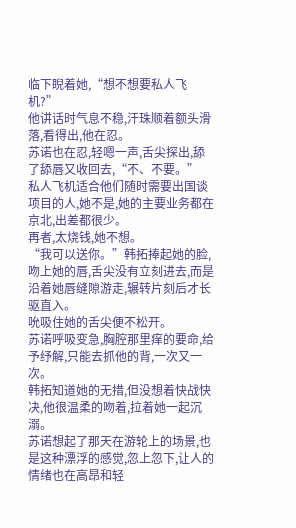临下睨着她,“想不想要私人飞机?”
他讲话时气息不稳,汗珠顺着额头滑落,看得出,他在忍。
苏诺也在忍,轻嗯一声,舌尖探出,舔了舔唇又收回去,“不、不要。”
私人飞机适合他们随时需要出国谈项目的人,她不是,她的主要业务都在京北,出差都很少。
再者,太烧钱,她不想。
“我可以送你。”韩拓捧起她的脸,吻上她的唇,舌尖没有立刻进去,而是沿着她唇缝隙游走,辗转片刻后才长驱直入。
吮吸住她的舌尖便不松开。
苏诺呼吸变急,胸腔那里痒的要命,给予纾解,只能去抓他的背,一次又一次。
韩拓知道她的无措,但没想着快战快决,他很温柔的吻着,拉着她一起沉溺。
苏诺想起了那天在游轮上的场景,也是这种漂浮的感觉,忽上忽下,让人的情绪也在高昂和轻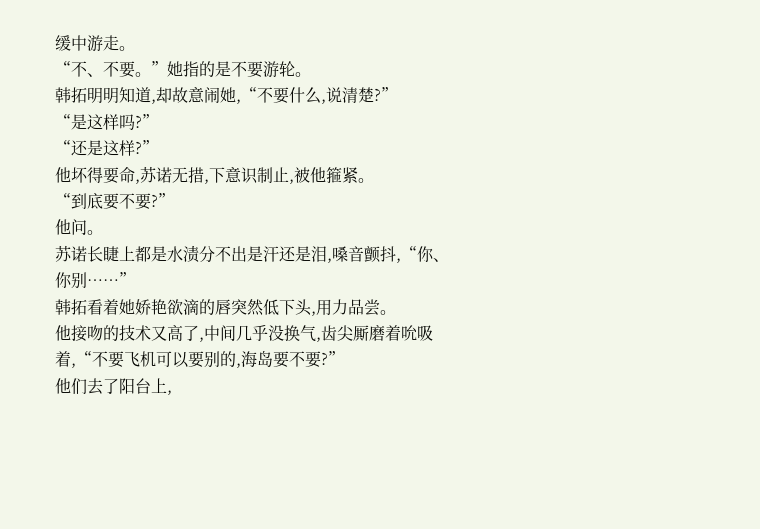缓中游走。
“不、不要。”她指的是不要游轮。
韩拓明明知道,却故意闹她,“不要什么,说清楚?”
“是这样吗?”
“还是这样?”
他坏得要命,苏诺无措,下意识制止,被他箍紧。
“到底要不要?”
他问。
苏诺长睫上都是水渍分不出是汗还是泪,嗓音颤抖,“你、你别……”
韩拓看着她娇艳欲滴的唇突然低下头,用力品尝。
他接吻的技术又高了,中间几乎没换气,齿尖厮磨着吮吸着,“不要飞机可以要别的,海岛要不要?”
他们去了阳台上,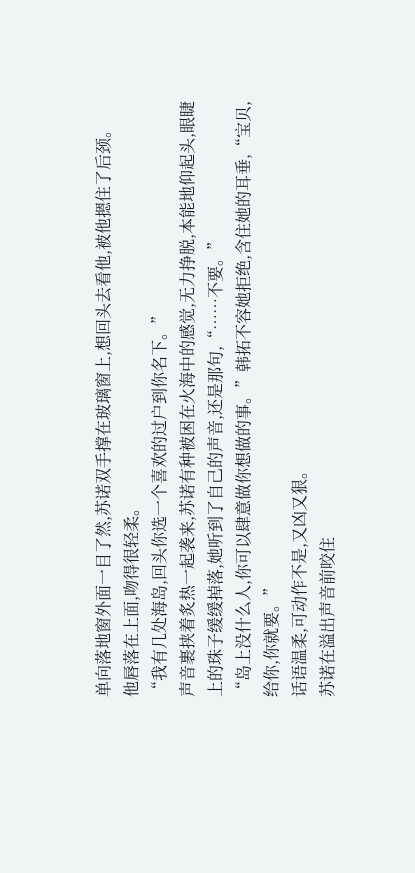单向落地窗外面一目了然,苏诺双手撑在玻璃窗上,想回头去看他,被他摁住了后颈。
他唇落在上面,吻得很轻柔。
“我有几处海岛,回头你选一个喜欢的过户到你名下。”
声音裹挟着炙热一起袭来,苏诺有种被困在火海中的感觉,无力挣脱,本能地仰起头,眼睫上的珠子缓缓掉落,她听到了自己的声音,还是那句,“……不要。”
“岛上没什么人,你可以肆意做你想做的事。”韩拓不容她拒绝,含住她的耳垂,“宝贝,给你,你就要。”
话语温柔,可动作不是,又凶又狠。
苏诺在溢出声音前咬住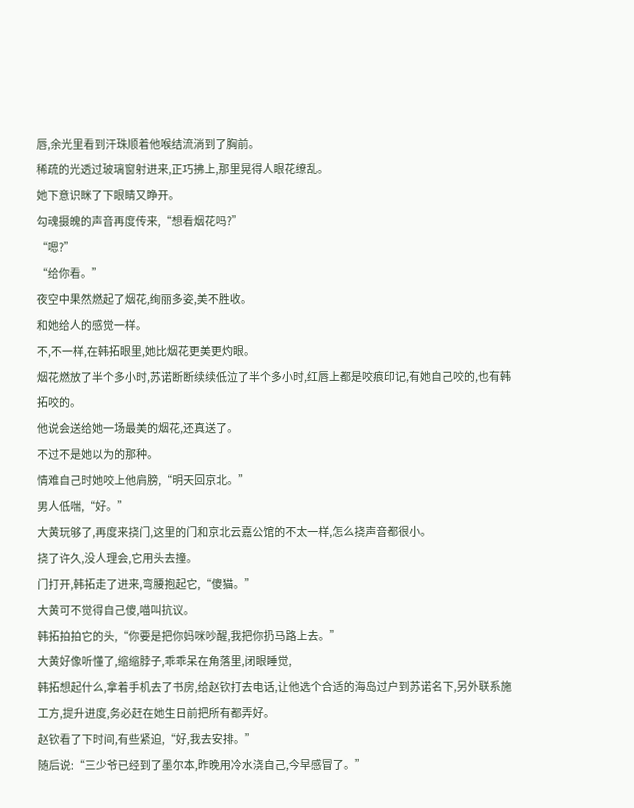唇,余光里看到汗珠顺着他喉结流淌到了胸前。
稀疏的光透过玻璃窗射进来,正巧拂上,那里晃得人眼花缭乱。
她下意识眯了下眼睛又睁开。
勾魂摄魄的声音再度传来,“想看烟花吗?”
“嗯?”
“给你看。”
夜空中果然燃起了烟花,绚丽多姿,美不胜收。
和她给人的感觉一样。
不,不一样,在韩拓眼里,她比烟花更美更灼眼。
烟花燃放了半个多小时,苏诺断断续续低泣了半个多小时,红唇上都是咬痕印记,有她自己咬的,也有韩拓咬的。
他说会送给她一场最美的烟花,还真送了。
不过不是她以为的那种。
情难自己时她咬上他肩膀,“明天回京北。”
男人低喘,“好。”
大黄玩够了,再度来挠门,这里的门和京北云嘉公馆的不太一样,怎么挠声音都很小。
挠了许久,没人理会,它用头去撞。
门打开,韩拓走了进来,弯腰抱起它,“傻猫。”
大黄可不觉得自己傻,喵叫抗议。
韩拓拍拍它的头,“你要是把你妈咪吵醒,我把你扔马路上去。”
大黄好像听懂了,缩缩脖子,乖乖呆在角落里,闭眼睡觉,
韩拓想起什么,拿着手机去了书房,给赵钦打去电话,让他选个合适的海岛过户到苏诺名下,另外联系施工方,提升进度,务必赶在她生日前把所有都弄好。
赵钦看了下时间,有些紧迫,“好,我去安排。”
随后说:“三少爷已经到了墨尔本,昨晚用冷水浇自己,今早感冒了。”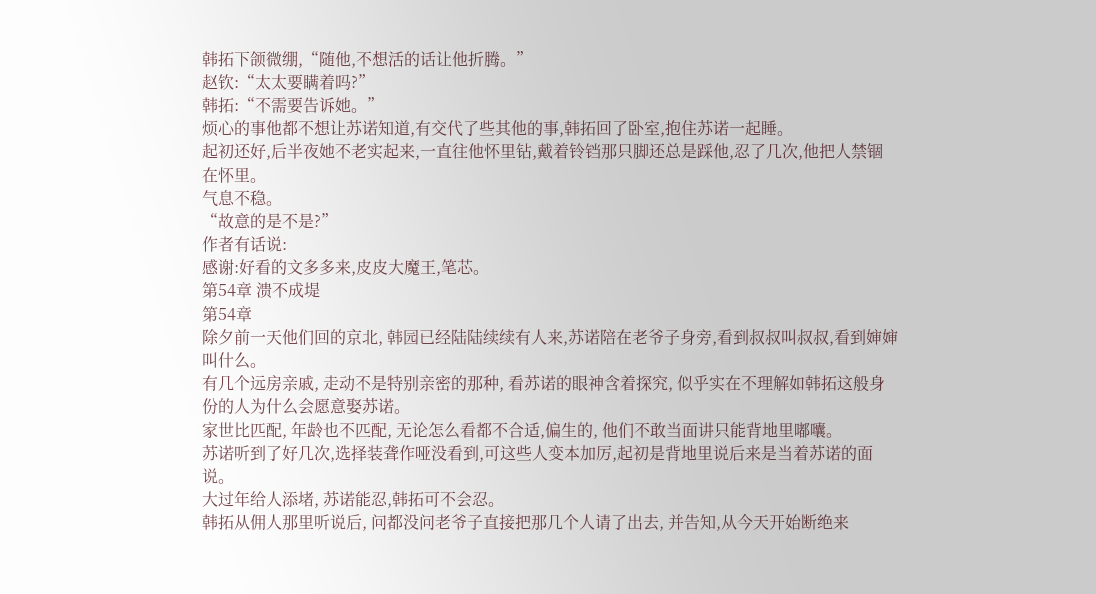韩拓下颌微绷,“随他,不想活的话让他折腾。”
赵钦:“太太要瞒着吗?”
韩拓:“不需要告诉她。”
烦心的事他都不想让苏诺知道,有交代了些其他的事,韩拓回了卧室,抱住苏诺一起睡。
起初还好,后半夜她不老实起来,一直往他怀里钻,戴着铃铛那只脚还总是踩他,忍了几次,他把人禁锢在怀里。
气息不稳。
“故意的是不是?”
作者有话说:
感谢:好看的文多多来,皮皮大魔王,笔芯。
第54章 溃不成堤
第54章
除夕前一天他们回的京北, 韩园已经陆陆续续有人来,苏诺陪在老爷子身旁,看到叔叔叫叔叔,看到婶婶叫什么。
有几个远房亲戚, 走动不是特别亲密的那种, 看苏诺的眼神含着探究, 似乎实在不理解如韩拓这般身份的人为什么会愿意娶苏诺。
家世比匹配, 年龄也不匹配, 无论怎么看都不合适,偏生的, 他们不敢当面讲只能背地里嘟囔。
苏诺听到了好几次,选择装聋作哑没看到,可这些人变本加厉,起初是背地里说后来是当着苏诺的面说。
大过年给人添堵, 苏诺能忍,韩拓可不会忍。
韩拓从佣人那里听说后, 问都没问老爷子直接把那几个人请了出去, 并告知,从今天开始断绝来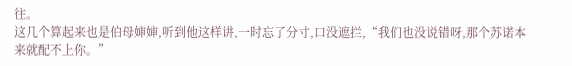往。
这几个算起来也是伯母婶婶,听到他这样讲,一时忘了分寸,口没遮拦,“我们也没说错呀,那个苏诺本来就配不上你。”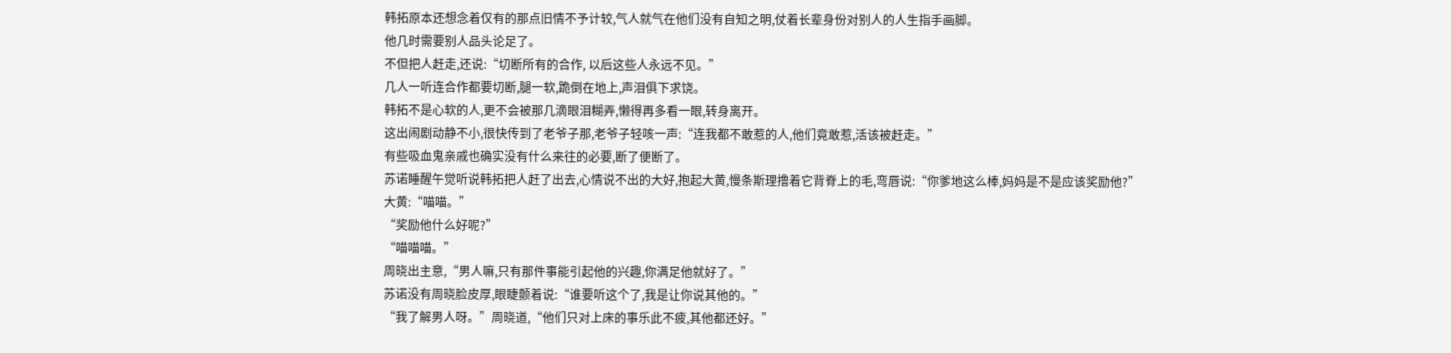韩拓原本还想念着仅有的那点旧情不予计较,气人就气在他们没有自知之明,仗着长辈身份对别人的人生指手画脚。
他几时需要别人品头论足了。
不但把人赶走,还说:“切断所有的合作, 以后这些人永远不见。”
几人一听连合作都要切断,腿一软,跪倒在地上,声泪俱下求饶。
韩拓不是心软的人,更不会被那几滴眼泪糊弄,懒得再多看一眼,转身离开。
这出闹剧动静不小,很快传到了老爷子那,老爷子轻咳一声:“连我都不敢惹的人,他们竟敢惹,活该被赶走。”
有些吸血鬼亲戚也确实没有什么来往的必要,断了便断了。
苏诺睡醒午觉听说韩拓把人赶了出去,心情说不出的大好,抱起大黄,慢条斯理撸着它背脊上的毛,弯唇说:“你爹地这么棒,妈妈是不是应该奖励他?”
大黄:“喵喵。”
“奖励他什么好呢?”
“喵喵喵。”
周晓出主意,“男人嘛,只有那件事能引起他的兴趣,你满足他就好了。”
苏诺没有周晓脸皮厚,眼睫颤着说:“谁要听这个了,我是让你说其他的。”
“我了解男人呀。”周晓道,“他们只对上床的事乐此不疲,其他都还好。”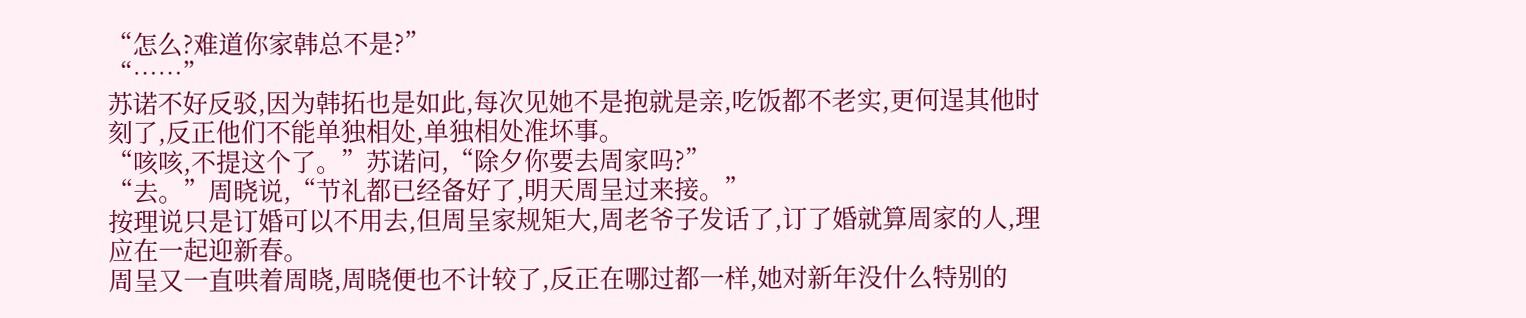“怎么?难道你家韩总不是?”
“……”
苏诺不好反驳,因为韩拓也是如此,每次见她不是抱就是亲,吃饭都不老实,更何逞其他时刻了,反正他们不能单独相处,单独相处准坏事。
“咳咳,不提这个了。”苏诺问,“除夕你要去周家吗?”
“去。”周晓说,“节礼都已经备好了,明天周呈过来接。”
按理说只是订婚可以不用去,但周呈家规矩大,周老爷子发话了,订了婚就算周家的人,理应在一起迎新春。
周呈又一直哄着周晓,周晓便也不计较了,反正在哪过都一样,她对新年没什么特别的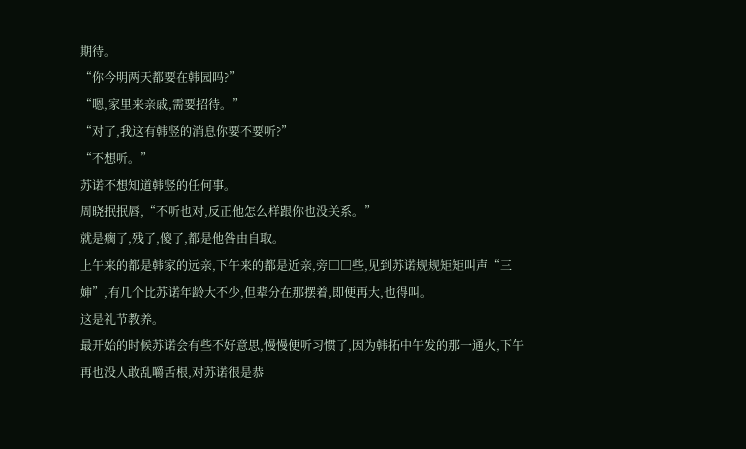期待。
“你今明两天都要在韩园吗?”
“嗯,家里来亲戚,需要招待。”
“对了,我这有韩竖的消息你要不要听?”
“不想听。”
苏诺不想知道韩竖的任何事。
周晓抿抿唇,“不听也对,反正他怎么样跟你也没关系。”
就是瘸了,残了,傻了,都是他咎由自取。
上午来的都是韩家的远亲,下午来的都是近亲,旁□□些,见到苏诺规规矩矩叫声“三婶”,有几个比苏诺年龄大不少,但辈分在那摆着,即便再大,也得叫。
这是礼节教养。
最开始的时候苏诺会有些不好意思,慢慢便听习惯了,因为韩拓中午发的那一通火,下午再也没人敢乱嚼舌根,对苏诺很是恭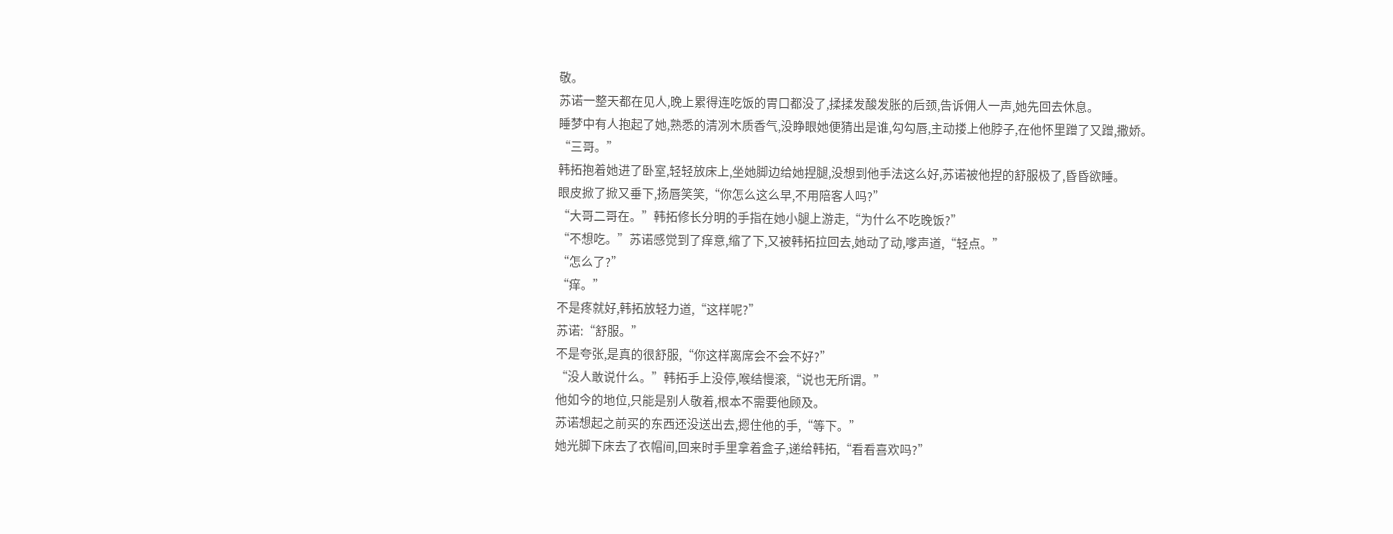敬。
苏诺一整天都在见人,晚上累得连吃饭的胃口都没了,揉揉发酸发胀的后颈,告诉佣人一声,她先回去休息。
睡梦中有人抱起了她,熟悉的清冽木质香气,没睁眼她便猜出是谁,勾勾唇,主动搂上他脖子,在他怀里蹭了又蹭,撒娇。
“三哥。”
韩拓抱着她进了卧室,轻轻放床上,坐她脚边给她捏腿,没想到他手法这么好,苏诺被他捏的舒服极了,昏昏欲睡。
眼皮掀了掀又垂下,扬唇笑笑,“你怎么这么早,不用陪客人吗?”
“大哥二哥在。”韩拓修长分明的手指在她小腿上游走,“为什么不吃晚饭?”
“不想吃。”苏诺感觉到了痒意,缩了下,又被韩拓拉回去,她动了动,嗲声道,“轻点。”
“怎么了?”
“痒。”
不是疼就好,韩拓放轻力道,“这样呢?”
苏诺:“舒服。”
不是夸张,是真的很舒服,“你这样离席会不会不好?”
“没人敢说什么。”韩拓手上没停,喉结慢滚,“说也无所谓。”
他如今的地位,只能是别人敬着,根本不需要他顾及。
苏诺想起之前买的东西还没送出去,摁住他的手,“等下。”
她光脚下床去了衣帽间,回来时手里拿着盒子,递给韩拓,“看看喜欢吗?”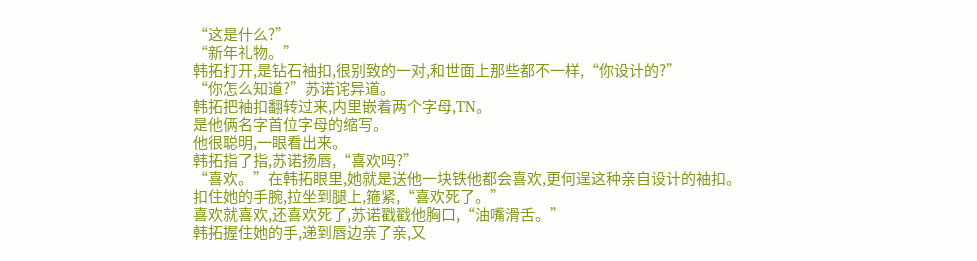“这是什么?”
“新年礼物。”
韩拓打开,是钻石袖扣,很别致的一对,和世面上那些都不一样,“你设计的?”
“你怎么知道?”苏诺诧异道。
韩拓把袖扣翻转过来,内里嵌着两个字母,TN。
是他俩名字首位字母的缩写。
他很聪明,一眼看出来。
韩拓指了指,苏诺扬唇,“喜欢吗?”
“喜欢。”在韩拓眼里,她就是送他一块铁他都会喜欢,更何逞这种亲自设计的袖扣。
扣住她的手腕,拉坐到腿上,箍紧,“喜欢死了。”
喜欢就喜欢,还喜欢死了,苏诺戳戳他胸口,“油嘴滑舌。”
韩拓握住她的手,递到唇边亲了亲,又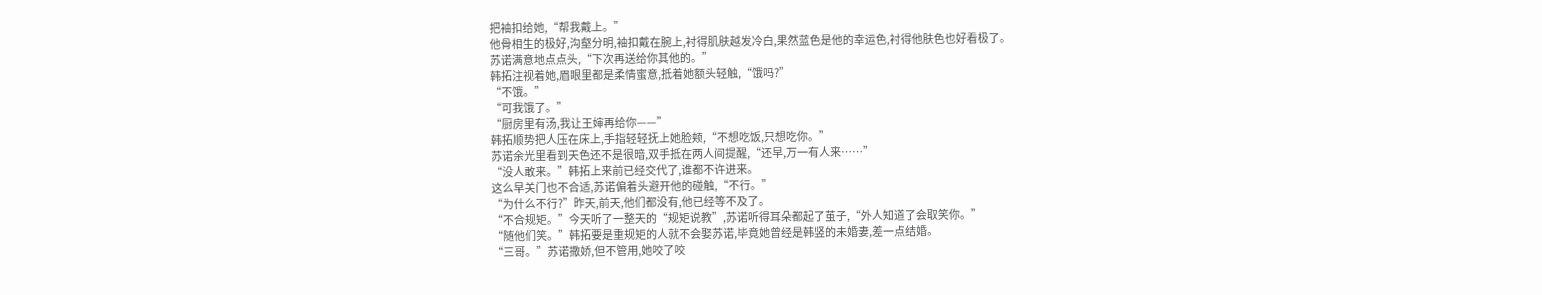把袖扣给她,“帮我戴上。”
他骨相生的极好,沟壑分明,袖扣戴在腕上,衬得肌肤越发冷白,果然蓝色是他的幸运色,衬得他肤色也好看极了。
苏诺满意地点点头,“下次再送给你其他的。”
韩拓注视着她,眉眼里都是柔情蜜意,抵着她额头轻触,“饿吗?”
“不饿。”
“可我饿了。”
“厨房里有汤,我让王婶再给你——”
韩拓顺势把人压在床上,手指轻轻抚上她脸颊,“不想吃饭,只想吃你。”
苏诺余光里看到天色还不是很暗,双手抵在两人间提醒,“还早,万一有人来……”
“没人敢来。”韩拓上来前已经交代了,谁都不许进来。
这么早关门也不合适,苏诺偏着头避开他的碰触,“不行。”
“为什么不行?”昨天,前天,他们都没有,他已经等不及了。
“不合规矩。”今天听了一整天的“规矩说教”,苏诺听得耳朵都起了茧子,“外人知道了会取笑你。”
“随他们笑。”韩拓要是重规矩的人就不会娶苏诺,毕竟她曾经是韩竖的未婚妻,差一点结婚。
“三哥。”苏诺撒娇,但不管用,她咬了咬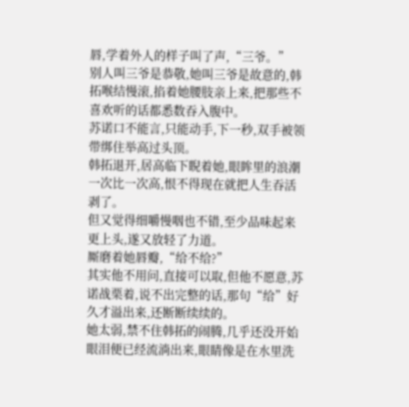唇,学着外人的样子叫了声,“三爷。”
别人叫三爷是恭敬,她叫三爷是故意的,韩拓喉结慢滚,掐着她腰肢亲上来,把那些不喜欢听的话都悉数吞入腹中。
苏诺口不能言,只能动手,下一秒,双手被领带绑住举高过头顶。
韩拓退开,居高临下睨着她,眼眸里的浪潮一次比一次高,恨不得现在就把人生吞活剥了。
但又觉得细嚼慢咽也不错,至少品味起来更上头,遂又放轻了力道。
厮磨着她唇瓣,“给不给?”
其实他不用问,直接可以取,但他不愿意,苏诺战栗着,说不出完整的话,那句“给”好久才溢出来,还断断续续的。
她太弱,禁不住韩拓的闹腾,几乎还没开始眼泪便已经流淌出来,眼睛像是在水里洗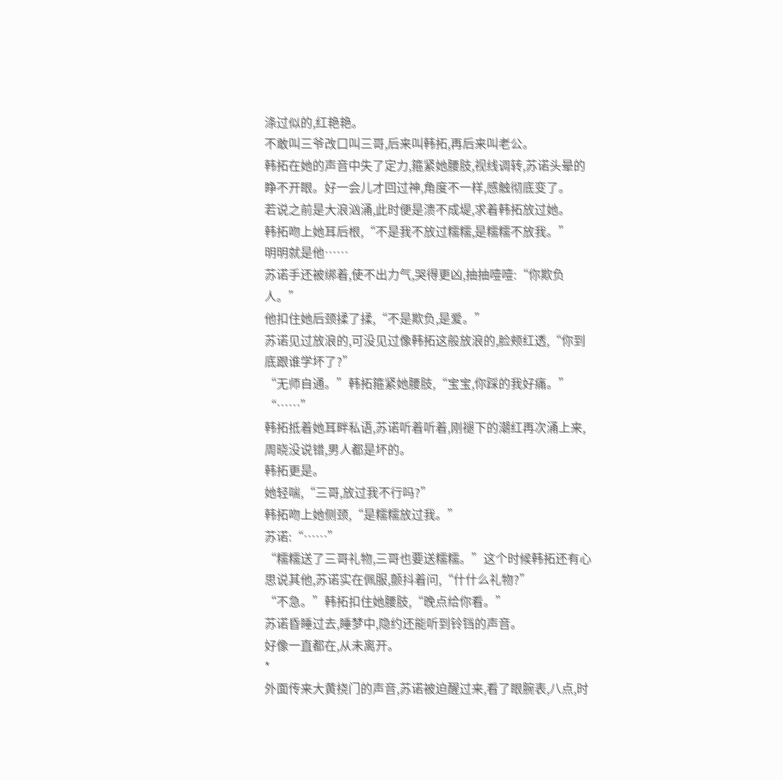涤过似的,红艳艳。
不敢叫三爷改口叫三哥,后来叫韩拓,再后来叫老公。
韩拓在她的声音中失了定力,箍紧她腰肢,视线调转,苏诺头晕的睁不开眼。好一会儿才回过神,角度不一样,感触彻底变了。
若说之前是大浪汹涌,此时便是溃不成堤,求着韩拓放过她。
韩拓吻上她耳后根,“不是我不放过糯糯,是糯糯不放我。”
明明就是他……
苏诺手还被绑着,使不出力气,哭得更凶,抽抽噎噎:“你欺负人。”
他扣住她后颈揉了揉,“不是欺负,是爱。”
苏诺见过放浪的,可没见过像韩拓这般放浪的,脸颊红透,“你到底跟谁学坏了?”
“无师自通。”韩拓箍紧她腰肢,“宝宝,你踩的我好痛。”
“……”
韩拓抵着她耳畔私语,苏诺听着听着,刚褪下的潮红再次涌上来,周晓没说错,男人都是坏的。
韩拓更是。
她轻喘,“三哥,放过我不行吗?”
韩拓吻上她侧颈,“是糯糯放过我。”
苏诺:“……”
“糯糯送了三哥礼物,三哥也要送糯糯。”这个时候韩拓还有心思说其他,苏诺实在佩服,颤抖着问,“什什么礼物?”
“不急。”韩拓扣住她腰肢,“晚点给你看。”
苏诺昏睡过去,睡梦中,隐约还能听到铃铛的声音。
好像一直都在,从未离开。
*
外面传来大黄挠门的声音,苏诺被迫醒过来,看了眼腕表,八点,时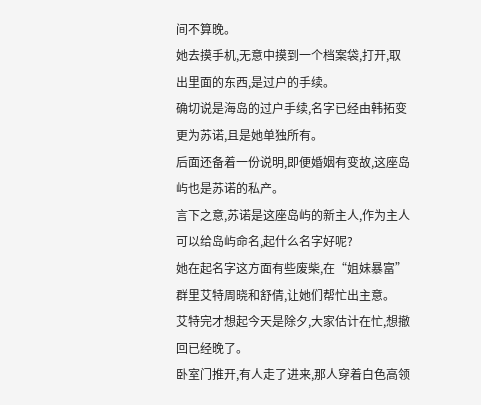间不算晚。
她去摸手机,无意中摸到一个档案袋,打开,取出里面的东西,是过户的手续。
确切说是海岛的过户手续,名字已经由韩拓变更为苏诺,且是她单独所有。
后面还备着一份说明,即便婚姻有变故,这座岛屿也是苏诺的私产。
言下之意,苏诺是这座岛屿的新主人,作为主人可以给岛屿命名,起什么名字好呢?
她在起名字这方面有些废柴,在“姐妹暴富”群里艾特周晓和舒倩,让她们帮忙出主意。
艾特完才想起今天是除夕,大家估计在忙,想撤回已经晚了。
卧室门推开,有人走了进来,那人穿着白色高领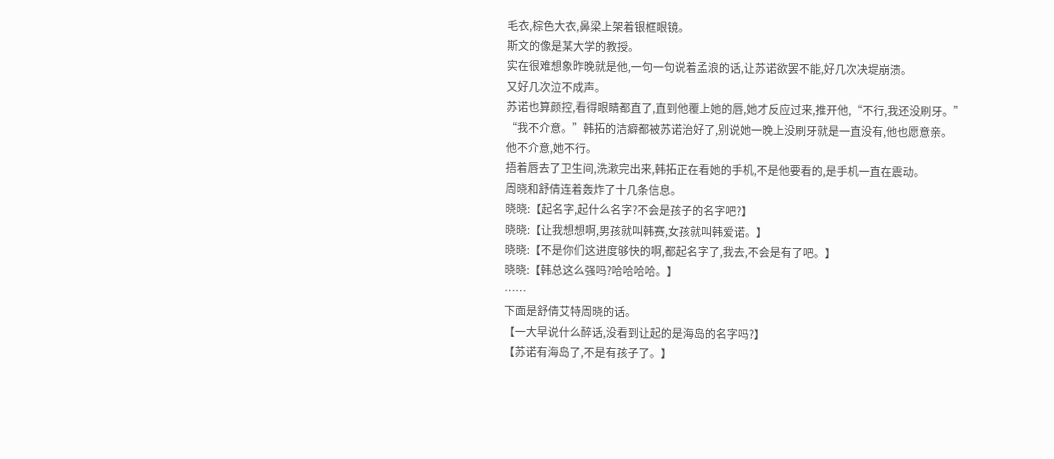毛衣,棕色大衣,鼻梁上架着银框眼镜。
斯文的像是某大学的教授。
实在很难想象昨晚就是他,一句一句说着孟浪的话,让苏诺欲罢不能,好几次决堤崩溃。
又好几次泣不成声。
苏诺也算颜控,看得眼睛都直了,直到他覆上她的唇,她才反应过来,推开他,“不行,我还没刷牙。”
“我不介意。”韩拓的洁癖都被苏诺治好了,别说她一晚上没刷牙就是一直没有,他也愿意亲。
他不介意,她不行。
捂着唇去了卫生间,洗漱完出来,韩拓正在看她的手机,不是他要看的,是手机一直在震动。
周晓和舒倩连着轰炸了十几条信息。
晓晓:【起名字,起什么名字?不会是孩子的名字吧?】
晓晓:【让我想想啊,男孩就叫韩赛,女孩就叫韩爱诺。】
晓晓:【不是你们这进度够快的啊,都起名字了,我去,不会是有了吧。】
晓晓:【韩总这么强吗?哈哈哈哈。】
……
下面是舒倩艾特周晓的话。
【一大早说什么醉话,没看到让起的是海岛的名字吗?】
【苏诺有海岛了,不是有孩子了。】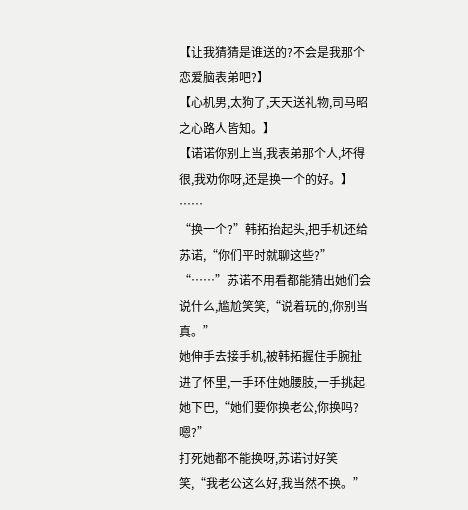【让我猜猜是谁送的?不会是我那个恋爱脑表弟吧?】
【心机男,太狗了,天天送礼物,司马昭之心路人皆知。】
【诺诺你别上当,我表弟那个人,坏得很,我劝你呀,还是换一个的好。】
……
“换一个?”韩拓抬起头,把手机还给苏诺,“你们平时就聊这些?”
“……”苏诺不用看都能猜出她们会说什么,尴尬笑笑,“说着玩的,你别当真。”
她伸手去接手机,被韩拓握住手腕扯进了怀里,一手环住她腰肢,一手挑起她下巴,“她们要你换老公,你换吗?嗯?”
打死她都不能换呀,苏诺讨好笑笑,“我老公这么好,我当然不换。”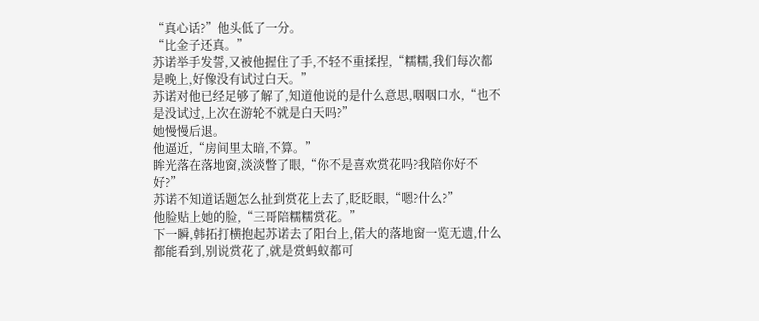“真心话?”他头低了一分。
“比金子还真。”
苏诺举手发誓,又被他握住了手,不轻不重揉捏,“糯糯,我们每次都是晚上,好像没有试过白天。”
苏诺对他已经足够了解了,知道他说的是什么意思,咽咽口水,“也不是没试过,上次在游轮不就是白天吗?”
她慢慢后退。
他逼近,“房间里太暗,不算。”
眸光落在落地窗,淡淡瞥了眼,“你不是喜欢赏花吗?我陪你好不好?”
苏诺不知道话题怎么扯到赏花上去了,眨眨眼,“嗯?什么?”
他脸贴上她的脸,“三哥陪糯糯赏花。”
下一瞬,韩拓打横抱起苏诺去了阳台上,偌大的落地窗一览无遗,什么都能看到,别说赏花了,就是赏蚂蚁都可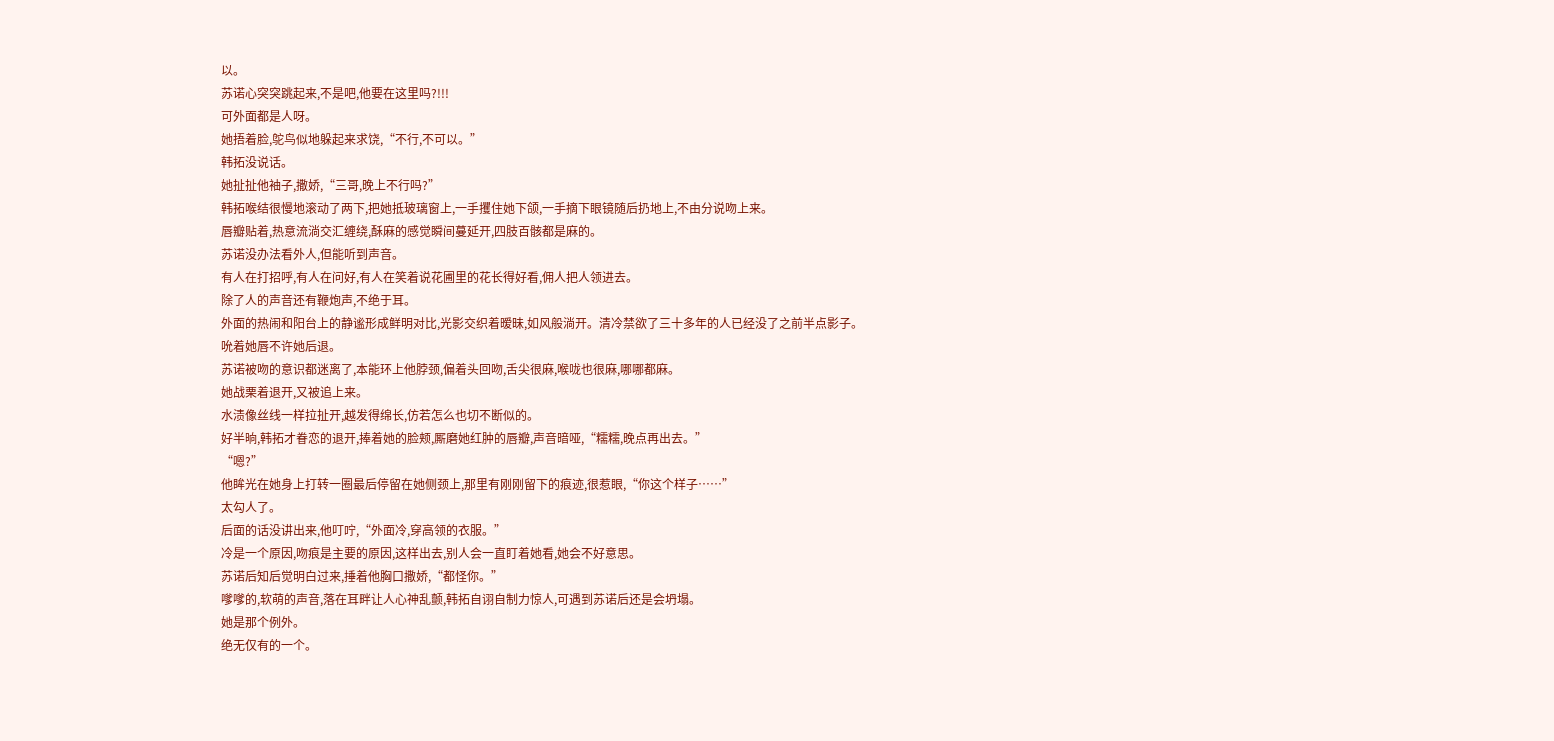以。
苏诺心突突跳起来,不是吧,他要在这里吗?!!!
可外面都是人呀。
她捂着脸,鸵鸟似地躲起来求饶,“不行,不可以。”
韩拓没说话。
她扯扯他袖子,撒娇,“三哥,晚上不行吗?”
韩拓喉结很慢地滚动了两下,把她抵玻璃窗上,一手攫住她下颌,一手摘下眼镜随后扔地上,不由分说吻上来。
唇瓣贴着,热意流淌交汇缠绕,酥麻的感觉瞬间蔓延开,四肢百骸都是麻的。
苏诺没办法看外人,但能听到声音。
有人在打招呼,有人在问好,有人在笑着说花圃里的花长得好看,佣人把人领进去。
除了人的声音还有鞭炮声,不绝于耳。
外面的热闹和阳台上的静谧形成鲜明对比,光影交织着暧昧,如风般淌开。清冷禁欲了三十多年的人已经没了之前半点影子。
吮着她唇不许她后退。
苏诺被吻的意识都迷离了,本能环上他脖颈,偏着头回吻,舌尖很麻,喉咙也很麻,哪哪都麻。
她战栗着退开,又被追上来。
水渍像丝线一样拉扯开,越发得绵长,仿若怎么也切不断似的。
好半晌,韩拓才眷恋的退开,捧着她的脸颊,厮磨她红肿的唇瓣,声音暗哑,“糯糯,晚点再出去。”
“嗯?”
他眸光在她身上打转一圈最后停留在她侧颈上,那里有刚刚留下的痕迹,很惹眼,“你这个样子……”
太勾人了。
后面的话没讲出来,他叮咛,“外面冷,穿高领的衣服。”
冷是一个原因,吻痕是主要的原因,这样出去,别人会一直盯着她看,她会不好意思。
苏诺后知后觉明白过来,捶着他胸口撒娇,“都怪你。”
嗲嗲的,软萌的声音,落在耳畔让人心神乱颤,韩拓自诩自制力惊人,可遇到苏诺后还是会坍塌。
她是那个例外。
绝无仅有的一个。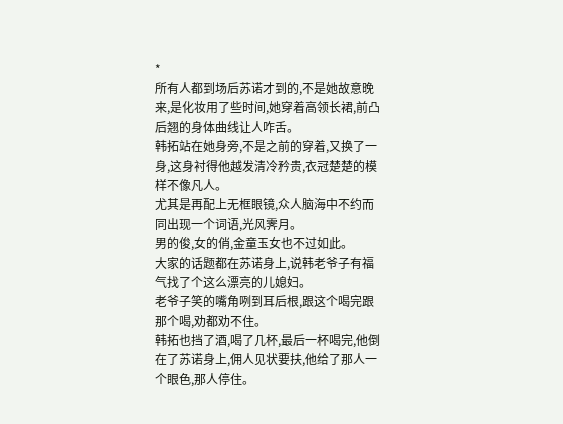*
所有人都到场后苏诺才到的,不是她故意晚来,是化妆用了些时间,她穿着高领长裙,前凸后翘的身体曲线让人咋舌。
韩拓站在她身旁,不是之前的穿着,又换了一身,这身衬得他越发清冷矜贵,衣冠楚楚的模样不像凡人。
尤其是再配上无框眼镜,众人脑海中不约而同出现一个词语,光风霁月。
男的俊,女的俏,金童玉女也不过如此。
大家的话题都在苏诺身上,说韩老爷子有福气找了个这么漂亮的儿媳妇。
老爷子笑的嘴角咧到耳后根,跟这个喝完跟那个喝,劝都劝不住。
韩拓也挡了酒,喝了几杯,最后一杯喝完,他倒在了苏诺身上,佣人见状要扶,他给了那人一个眼色,那人停住。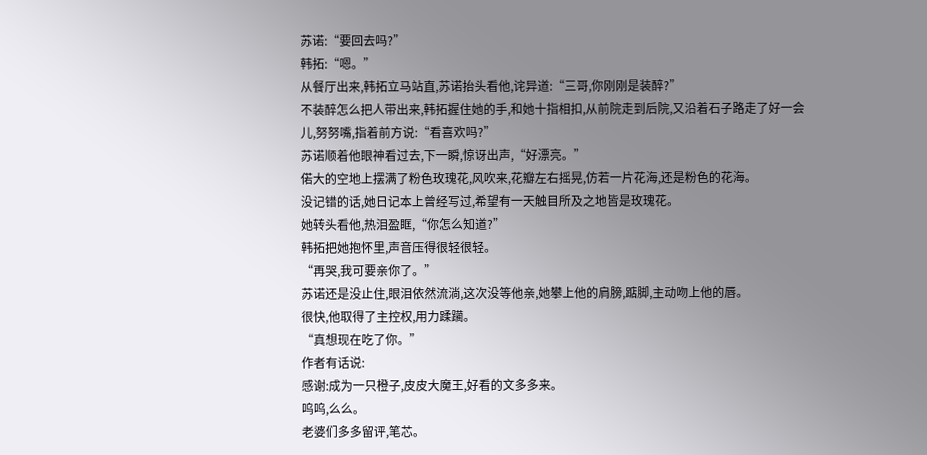苏诺:“要回去吗?”
韩拓:“嗯。”
从餐厅出来,韩拓立马站直,苏诺抬头看他,诧异道:“三哥,你刚刚是装醉?”
不装醉怎么把人带出来,韩拓握住她的手,和她十指相扣,从前院走到后院,又沿着石子路走了好一会儿,努努嘴,指着前方说:“看喜欢吗?”
苏诺顺着他眼神看过去,下一瞬,惊讶出声,“好漂亮。”
偌大的空地上摆满了粉色玫瑰花,风吹来,花瓣左右摇晃,仿若一片花海,还是粉色的花海。
没记错的话,她日记本上曾经写过,希望有一天触目所及之地皆是玫瑰花。
她转头看他,热泪盈眶,“你怎么知道?”
韩拓把她抱怀里,声音压得很轻很轻。
“再哭,我可要亲你了。”
苏诺还是没止住,眼泪依然流淌,这次没等他亲,她攀上他的肩膀,踮脚,主动吻上他的唇。
很快,他取得了主控权,用力蹂躏。
“真想现在吃了你。”
作者有话说:
感谢:成为一只橙子,皮皮大魔王,好看的文多多来。
呜呜,么么。
老婆们多多留评,笔芯。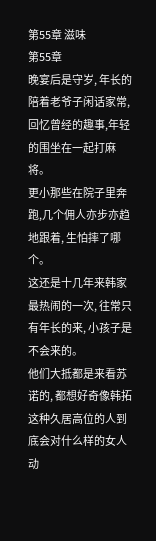第55章 滋味
第55章
晚宴后是守岁, 年长的陪着老爷子闲话家常,回忆曾经的趣事,年轻的围坐在一起打麻将。
更小那些在院子里奔跑,几个佣人亦步亦趋地跟着, 生怕摔了哪个。
这还是十几年来韩家最热闹的一次, 往常只有年长的来, 小孩子是不会来的。
他们大抵都是来看苏诺的, 都想好奇像韩拓这种久居高位的人到底会对什么样的女人动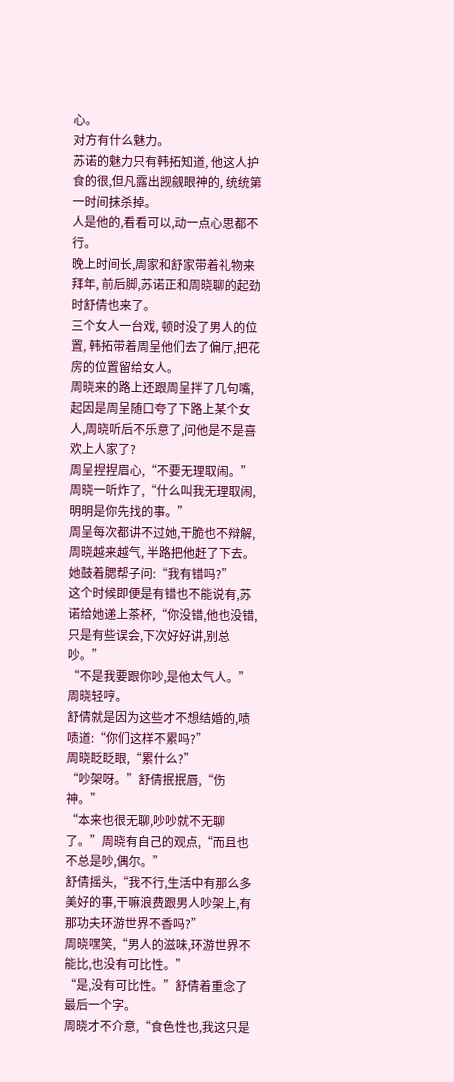心。
对方有什么魅力。
苏诺的魅力只有韩拓知道, 他这人护食的很,但凡露出觊觎眼神的, 统统第一时间抹杀掉。
人是他的,看看可以,动一点心思都不行。
晚上时间长,周家和舒家带着礼物来拜年, 前后脚,苏诺正和周晓聊的起劲时舒倩也来了。
三个女人一台戏, 顿时没了男人的位置, 韩拓带着周呈他们去了偏厅,把花房的位置留给女人。
周晓来的路上还跟周呈拌了几句嘴,起因是周呈随口夸了下路上某个女人,周晓听后不乐意了,问他是不是喜欢上人家了?
周呈捏捏眉心,“不要无理取闹。”
周晓一听炸了,“什么叫我无理取闹,明明是你先找的事。”
周呈每次都讲不过她,干脆也不辩解,周晓越来越气, 半路把他赶了下去。
她鼓着腮帮子问:“我有错吗?”
这个时候即便是有错也不能说有,苏诺给她递上茶杯,“你没错,他也没错,只是有些误会,下次好好讲,别总吵。”
“不是我要跟你吵,是他太气人。”周晓轻哼。
舒倩就是因为这些才不想结婚的,啧啧道:“你们这样不累吗?”
周晓眨眨眼,“累什么?”
“吵架呀。”舒倩抿抿唇,“伤神。”
“本来也很无聊,吵吵就不无聊了。”周晓有自己的观点,“而且也不总是吵,偶尔。”
舒倩摇头,“我不行,生活中有那么多美好的事,干嘛浪费跟男人吵架上,有那功夫环游世界不香吗?”
周晓嘿笑,“男人的滋味,环游世界不能比,也没有可比性。”
“是,没有可比性。”舒倩着重念了最后一个字。
周晓才不介意,“食色性也,我这只是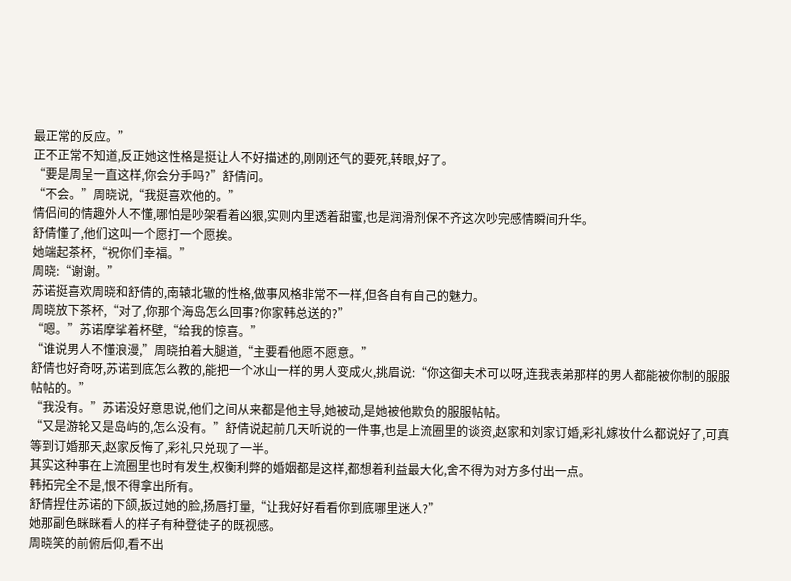最正常的反应。”
正不正常不知道,反正她这性格是挺让人不好描述的,刚刚还气的要死,转眼,好了。
“要是周呈一直这样,你会分手吗?”舒倩问。
“不会。”周晓说,“我挺喜欢他的。”
情侣间的情趣外人不懂,哪怕是吵架看着凶狠,实则内里透着甜蜜,也是润滑剂保不齐这次吵完感情瞬间升华。
舒倩懂了,他们这叫一个愿打一个愿挨。
她端起茶杯,“祝你们幸福。”
周晓:“谢谢。”
苏诺挺喜欢周晓和舒倩的,南辕北辙的性格,做事风格非常不一样,但各自有自己的魅力。
周晓放下茶杯,“对了,你那个海岛怎么回事?你家韩总送的?”
“嗯。”苏诺摩挲着杯壁,“给我的惊喜。”
“谁说男人不懂浪漫,”周晓拍着大腿道,“主要看他愿不愿意。”
舒倩也好奇呀,苏诺到底怎么教的,能把一个冰山一样的男人变成火,挑眉说:“你这御夫术可以呀,连我表弟那样的男人都能被你制的服服帖帖的。”
“我没有。”苏诺没好意思说,他们之间从来都是他主导,她被动,是她被他欺负的服服帖帖。
“又是游轮又是岛屿的,怎么没有。”舒倩说起前几天听说的一件事,也是上流圈里的谈资,赵家和刘家订婚,彩礼嫁妆什么都说好了,可真等到订婚那天,赵家反悔了,彩礼只兑现了一半。
其实这种事在上流圈里也时有发生,权衡利弊的婚姻都是这样,都想着利益最大化,舍不得为对方多付出一点。
韩拓完全不是,恨不得拿出所有。
舒倩捏住苏诺的下颌,扳过她的脸,扬唇打量,“让我好好看看你到底哪里迷人?”
她那副色眯眯看人的样子有种登徒子的既视感。
周晓笑的前俯后仰,看不出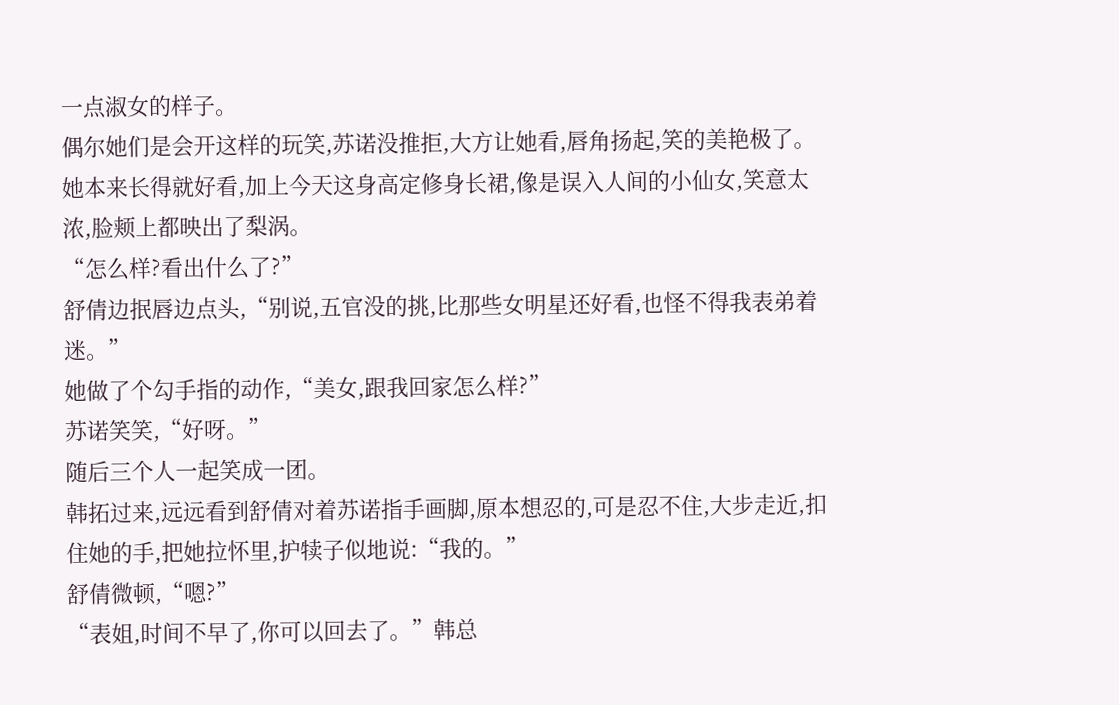一点淑女的样子。
偶尔她们是会开这样的玩笑,苏诺没推拒,大方让她看,唇角扬起,笑的美艳极了。
她本来长得就好看,加上今天这身高定修身长裙,像是误入人间的小仙女,笑意太浓,脸颊上都映出了梨涡。
“怎么样?看出什么了?”
舒倩边抿唇边点头,“别说,五官没的挑,比那些女明星还好看,也怪不得我表弟着迷。”
她做了个勾手指的动作,“美女,跟我回家怎么样?”
苏诺笑笑,“好呀。”
随后三个人一起笑成一团。
韩拓过来,远远看到舒倩对着苏诺指手画脚,原本想忍的,可是忍不住,大步走近,扣住她的手,把她拉怀里,护犊子似地说:“我的。”
舒倩微顿,“嗯?”
“表姐,时间不早了,你可以回去了。”韩总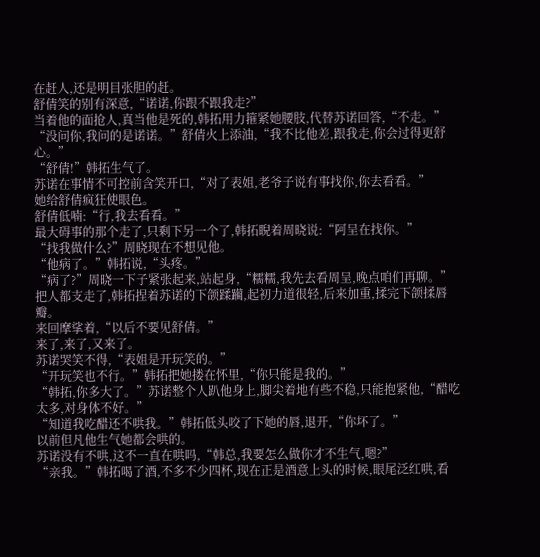在赶人,还是明目张胆的赶。
舒倩笑的别有深意,“诺诺,你跟不跟我走?”
当着他的面抢人,真当他是死的,韩拓用力箍紧她腰肢,代替苏诺回答,“不走。”
“没问你,我问的是诺诺。”舒倩火上添油,“我不比他差,跟我走,你会过得更舒心。”
“舒倩!”韩拓生气了。
苏诺在事情不可控前含笑开口,“对了表姐,老爷子说有事找你,你去看看。”
她给舒倩疯狂使眼色。
舒倩低喃:“行,我去看看。”
最大碍事的那个走了,只剩下另一个了,韩拓睨着周晓说:“阿呈在找你。”
“找我做什么?”周晓现在不想见他。
“他病了。”韩拓说,“头疼。”
“病了?”周晓一下子紧张起来,站起身,“糯糯,我先去看周呈,晚点咱们再聊。”
把人都支走了,韩拓捏着苏诺的下颌蹂躏,起初力道很轻,后来加重,揉完下颌揉唇瓣。
来回摩挲着,“以后不要见舒倩。”
来了,来了,又来了。
苏诺哭笑不得,“表姐是开玩笑的。”
“开玩笑也不行。”韩拓把她搂在怀里,“你只能是我的。”
“韩拓,你多大了。”苏诺整个人趴他身上,脚尖着地有些不稳,只能抱紧他,“醋吃太多,对身体不好。”
“知道我吃醋还不哄我。”韩拓低头咬了下她的唇,退开,“你坏了。”
以前但凡他生气她都会哄的。
苏诺没有不哄,这不一直在哄吗,“韩总,我要怎么做你才不生气,嗯?”
“亲我。”韩拓喝了酒,不多不少四杯,现在正是酒意上头的时候,眼尾泛红哄,看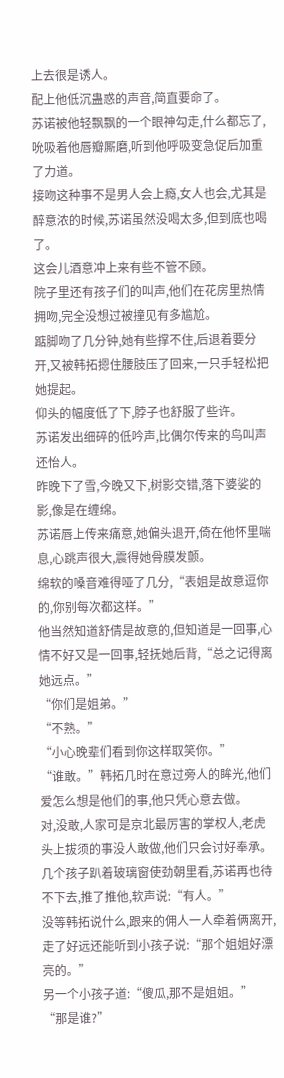上去很是诱人。
配上他低沉蛊惑的声音,简直要命了。
苏诺被他轻飘飘的一个眼神勾走,什么都忘了,吮吸着他唇瓣厮磨,听到他呼吸变急促后加重了力道。
接吻这种事不是男人会上瘾,女人也会,尤其是醉意浓的时候,苏诺虽然没喝太多,但到底也喝了。
这会儿酒意冲上来有些不管不顾。
院子里还有孩子们的叫声,他们在花房里热情拥吻,完全没想过被撞见有多尴尬。
踮脚吻了几分钟,她有些撑不住,后退着要分开,又被韩拓摁住腰肢压了回来,一只手轻松把她提起。
仰头的幅度低了下,脖子也舒服了些许。
苏诺发出细碎的低吟声,比偶尔传来的鸟叫声还怡人。
昨晚下了雪,今晚又下,树影交错,落下婆娑的影,像是在缠绵。
苏诺唇上传来痛意,她偏头退开,倚在他怀里喘息,心跳声很大,震得她骨膜发颤。
绵软的嗓音难得哑了几分,“表姐是故意逗你的,你别每次都这样。”
他当然知道舒倩是故意的,但知道是一回事,心情不好又是一回事,轻抚她后背,“总之记得离她远点。”
“你们是姐弟。”
“不熟。”
“小心晚辈们看到你这样取笑你。”
“谁敢。”韩拓几时在意过旁人的眸光,他们爱怎么想是他们的事,他只凭心意去做。
对,没敢,人家可是京北最厉害的掌权人,老虎头上拔须的事没人敢做,他们只会讨好奉承。
几个孩子趴着玻璃窗使劲朝里看,苏诺再也待不下去,推了推他,软声说:“有人。”
没等韩拓说什么,跟来的佣人一人牵着俩离开,走了好远还能听到小孩子说:“那个姐姐好漂亮的。”
另一个小孩子道:“傻瓜,那不是姐姐。”
“那是谁?”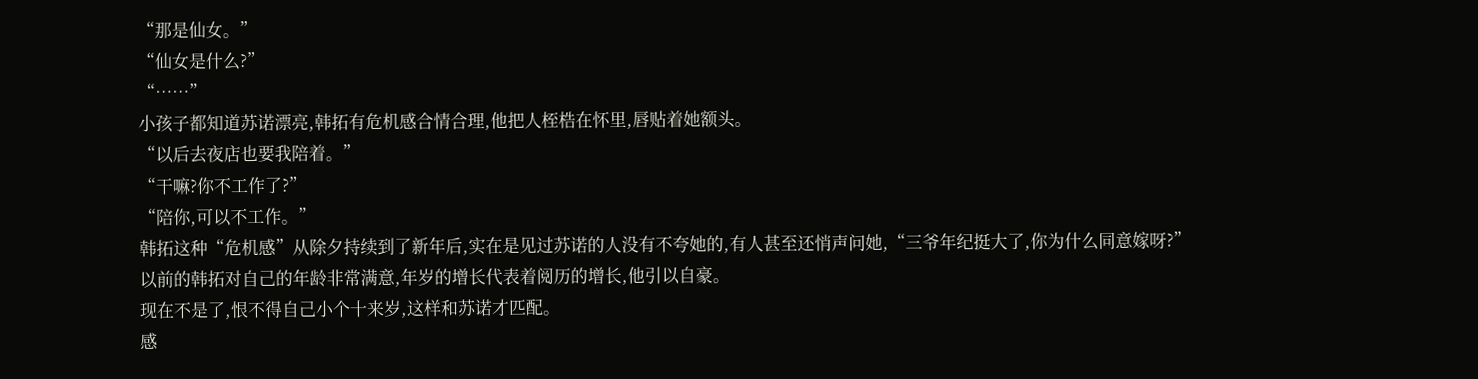“那是仙女。”
“仙女是什么?”
“……”
小孩子都知道苏诺漂亮,韩拓有危机感合情合理,他把人桎梏在怀里,唇贴着她额头。
“以后去夜店也要我陪着。”
“干嘛?你不工作了?”
“陪你,可以不工作。”
韩拓这种“危机感”从除夕持续到了新年后,实在是见过苏诺的人没有不夸她的,有人甚至还悄声问她,“三爷年纪挺大了,你为什么同意嫁呀?”
以前的韩拓对自己的年龄非常满意,年岁的增长代表着阅历的增长,他引以自豪。
现在不是了,恨不得自己小个十来岁,这样和苏诺才匹配。
感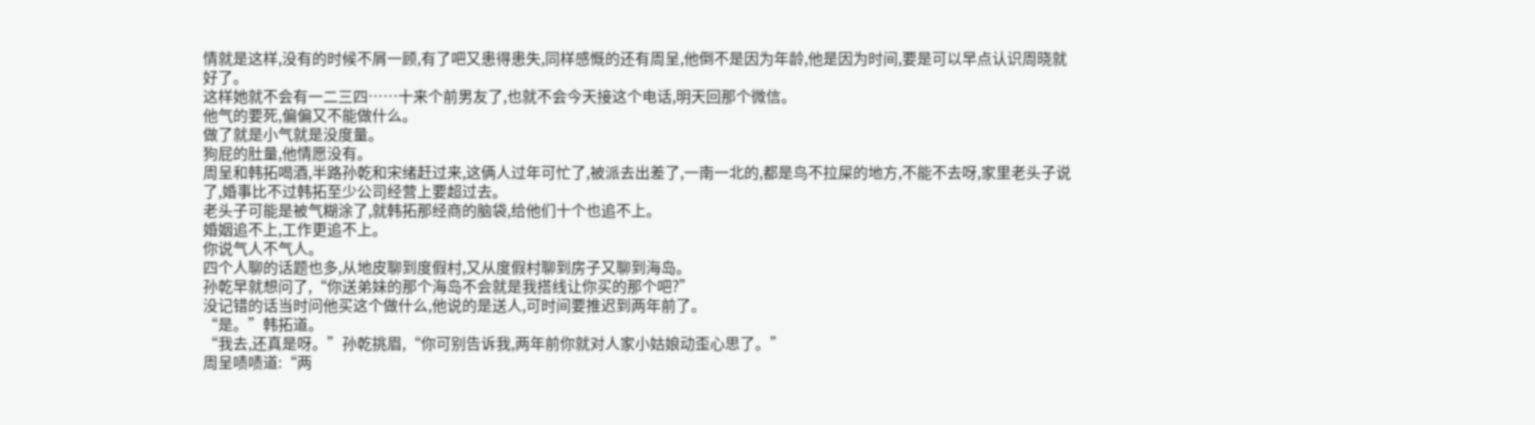情就是这样,没有的时候不屑一顾,有了吧又患得患失,同样感慨的还有周呈,他倒不是因为年龄,他是因为时间,要是可以早点认识周晓就好了。
这样她就不会有一二三四……十来个前男友了,也就不会今天接这个电话,明天回那个微信。
他气的要死,偏偏又不能做什么。
做了就是小气就是没度量。
狗屁的肚量,他情愿没有。
周呈和韩拓喝酒,半路孙乾和宋绪赶过来,这俩人过年可忙了,被派去出差了,一南一北的,都是鸟不拉屎的地方,不能不去呀,家里老头子说了,婚事比不过韩拓至少公司经营上要超过去。
老头子可能是被气糊涂了,就韩拓那经商的脑袋,给他们十个也追不上。
婚姻追不上,工作更追不上。
你说气人不气人。
四个人聊的话题也多,从地皮聊到度假村,又从度假村聊到房子又聊到海岛。
孙乾早就想问了,“你送弟妹的那个海岛不会就是我搭线让你买的那个吧?”
没记错的话当时问他买这个做什么,他说的是送人,可时间要推迟到两年前了。
“是。”韩拓道。
“我去,还真是呀。”孙乾挑眉,“你可别告诉我,两年前你就对人家小姑娘动歪心思了。”
周呈啧啧道:“两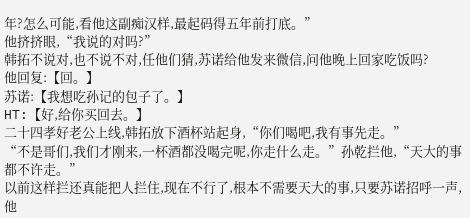年?怎么可能,看他这副痴汉样,最起码得五年前打底。”
他挤挤眼,“我说的对吗?”
韩拓不说对,也不说不对,任他们猜,苏诺给他发来微信,问他晚上回家吃饭吗?
他回复:【回。】
苏诺:【我想吃孙记的包子了。】
HT:【好,给你买回去。】
二十四孝好老公上线,韩拓放下酒杯站起身,“你们喝吧,我有事先走。”
“不是哥们,我们才刚来,一杯酒都没喝完呢,你走什么走。”孙乾拦他,“天大的事都不许走。”
以前这样拦还真能把人拦住,现在不行了,根本不需要天大的事,只要苏诺招呼一声,他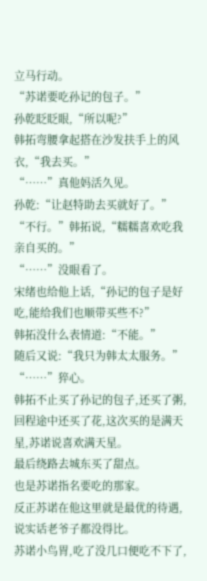立马行动。
“苏诺要吃孙记的包子。”
孙乾眨眨眼,“所以呢?”
韩拓弯腰拿起搭在沙发扶手上的风衣,“我去买。”
“……”真他妈活久见。
孙乾:“让赵特助去买就好了。”
“不行。”韩拓说,“糯糯喜欢吃我亲自买的。”
“……”没眼看了。
宋绪也给他上话,“孙记的包子是好吃,能给我们也顺带买些不?”
韩拓没什么表情道:“不能。”
随后又说:“我只为韩太太服务。”
“……”猝心。
韩拓不止买了孙记的包子,还买了粥,回程途中还买了花,这次买的是满天星,苏诺说喜欢满天星。
最后绕路去城东买了甜点。
也是苏诺指名要吃的那家。
反正苏诺在他这里就是最优的待遇,说实话老爷子都没得比。
苏诺小鸟胃,吃了没几口便吃不下了,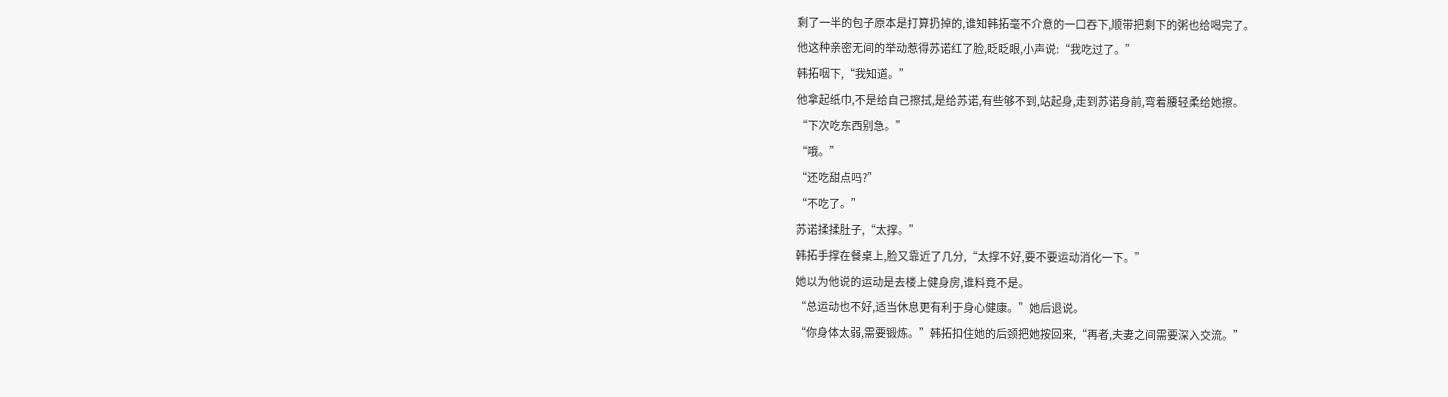剩了一半的包子原本是打算扔掉的,谁知韩拓毫不介意的一口吞下,顺带把剩下的粥也给喝完了。
他这种亲密无间的举动惹得苏诺红了脸,眨眨眼,小声说:“我吃过了。”
韩拓咽下,“我知道。”
他拿起纸巾,不是给自己擦拭,是给苏诺,有些够不到,站起身,走到苏诺身前,弯着腰轻柔给她擦。
“下次吃东西别急。”
“哦。”
“还吃甜点吗?”
“不吃了。”
苏诺揉揉肚子,“太撑。”
韩拓手撑在餐桌上,脸又靠近了几分,“太撑不好,要不要运动消化一下。”
她以为他说的运动是去楼上健身房,谁料竟不是。
“总运动也不好,适当休息更有利于身心健康。”她后退说。
“你身体太弱,需要锻炼。”韩拓扣住她的后颈把她按回来,“再者,夫妻之间需要深入交流。”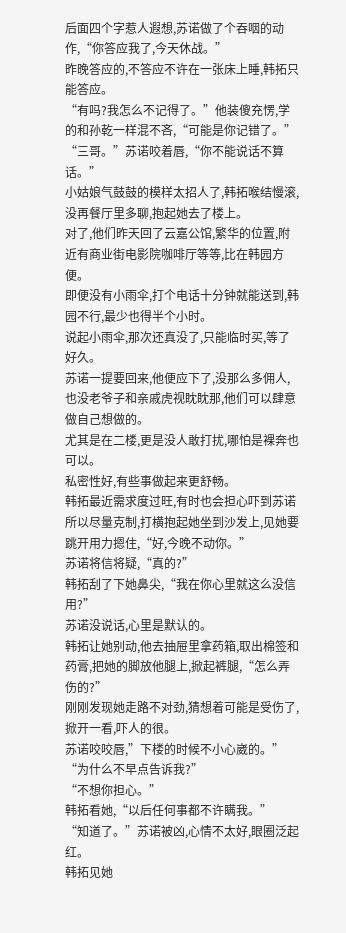后面四个字惹人遐想,苏诺做了个吞咽的动作,“你答应我了,今天休战。”
昨晚答应的,不答应不许在一张床上睡,韩拓只能答应。
“有吗?我怎么不记得了。”他装傻充愣,学的和孙乾一样混不吝,“可能是你记错了。”
“三哥。”苏诺咬着唇,“你不能说话不算话。”
小姑娘气鼓鼓的模样太招人了,韩拓喉结慢滚,没再餐厅里多聊,抱起她去了楼上。
对了,他们昨天回了云嘉公馆,繁华的位置,附近有商业街电影院咖啡厅等等,比在韩园方便。
即便没有小雨伞,打个电话十分钟就能送到,韩园不行,最少也得半个小时。
说起小雨伞,那次还真没了,只能临时买,等了好久。
苏诺一提要回来,他便应下了,没那么多佣人,也没老爷子和亲戚虎视眈眈那,他们可以肆意做自己想做的。
尤其是在二楼,更是没人敢打扰,哪怕是裸奔也可以。
私密性好,有些事做起来更舒畅。
韩拓最近需求度过旺,有时也会担心吓到苏诺所以尽量克制,打横抱起她坐到沙发上,见她要跳开用力摁住,“好,今晚不动你。”
苏诺将信将疑,“真的?”
韩拓刮了下她鼻尖,“我在你心里就这么没信用?”
苏诺没说话,心里是默认的。
韩拓让她别动,他去抽屉里拿药箱,取出棉签和药膏,把她的脚放他腿上,掀起裤腿,“怎么弄伤的?”
刚刚发现她走路不对劲,猜想着可能是受伤了,掀开一看,吓人的很。
苏诺咬咬唇,”下楼的时候不小心崴的。”
“为什么不早点告诉我?”
“不想你担心。”
韩拓看她,“以后任何事都不许瞒我。”
“知道了。”苏诺被凶,心情不太好,眼圈泛起红。
韩拓见她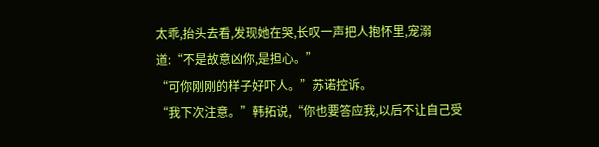太乖,抬头去看,发现她在哭,长叹一声把人抱怀里,宠溺道:“不是故意凶你,是担心。”
“可你刚刚的样子好吓人。”苏诺控诉。
“我下次注意。”韩拓说,“你也要答应我,以后不让自己受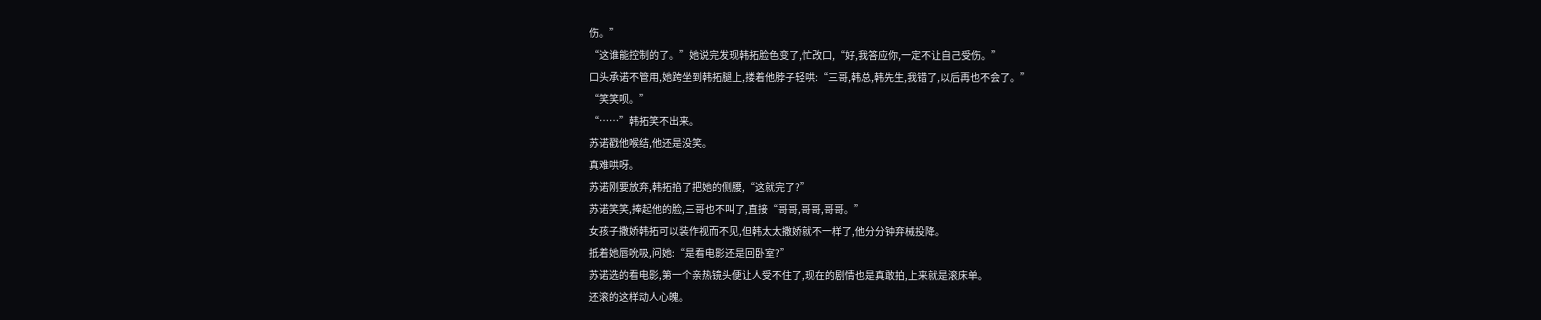伤。”
“这谁能控制的了。”她说完发现韩拓脸色变了,忙改口,“好,我答应你,一定不让自己受伤。”
口头承诺不管用,她跨坐到韩拓腿上,搂着他脖子轻哄:“三哥,韩总,韩先生,我错了,以后再也不会了。”
“笑笑呗。”
“……”韩拓笑不出来。
苏诺戳他喉结,他还是没笑。
真难哄呀。
苏诺刚要放弃,韩拓掐了把她的侧腰,“这就完了?”
苏诺笑笑,捧起他的脸,三哥也不叫了,直接“哥哥,哥哥,哥哥。”
女孩子撒娇韩拓可以装作视而不见,但韩太太撒娇就不一样了,他分分钟弃械投降。
抵着她唇吮吸,问她:“是看电影还是回卧室?”
苏诺选的看电影,第一个亲热镜头便让人受不住了,现在的剧情也是真敢拍,上来就是滚床单。
还滚的这样动人心魄。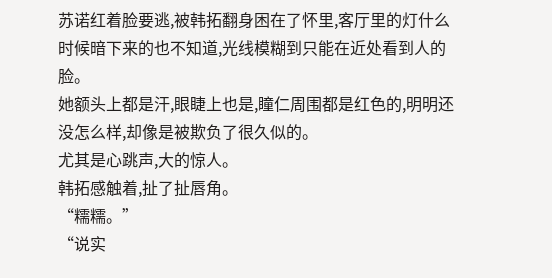苏诺红着脸要逃,被韩拓翻身困在了怀里,客厅里的灯什么时候暗下来的也不知道,光线模糊到只能在近处看到人的脸。
她额头上都是汗,眼睫上也是,瞳仁周围都是红色的,明明还没怎么样,却像是被欺负了很久似的。
尤其是心跳声,大的惊人。
韩拓感触着,扯了扯唇角。
“糯糯。”
“说实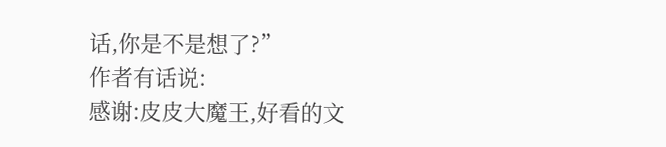话,你是不是想了?”
作者有话说:
感谢:皮皮大魔王,好看的文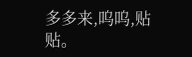多多来,呜呜,贴贴。